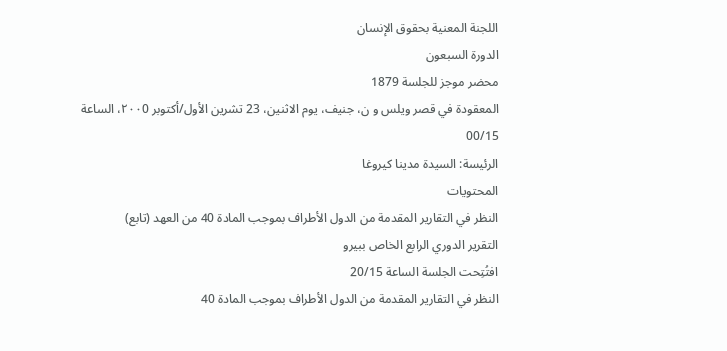اللجنة المعنية بحقوق الإنسان
الدورة السبعون
محضر موجز للجلسة 1879
المعقودة في قصر ويلس و ن، جنيف، يوم الاثنين، 23 تشرين الأول/أكتوبر ٢٠٠0، الساعة 00/15
الرئيسة: السيدة مدينا كيروغا
المحتويات
النظر في التقارير المقدمة من الدول الأطراف بموجب المادة 40 من العهد (تابع)
التقرير الدوري الرابع الخاص ببيرو
افتُتِحت الجلسة الساعة 20/15
النظر في التقارير المقدمة من الدول الأطراف بموجب المادة 40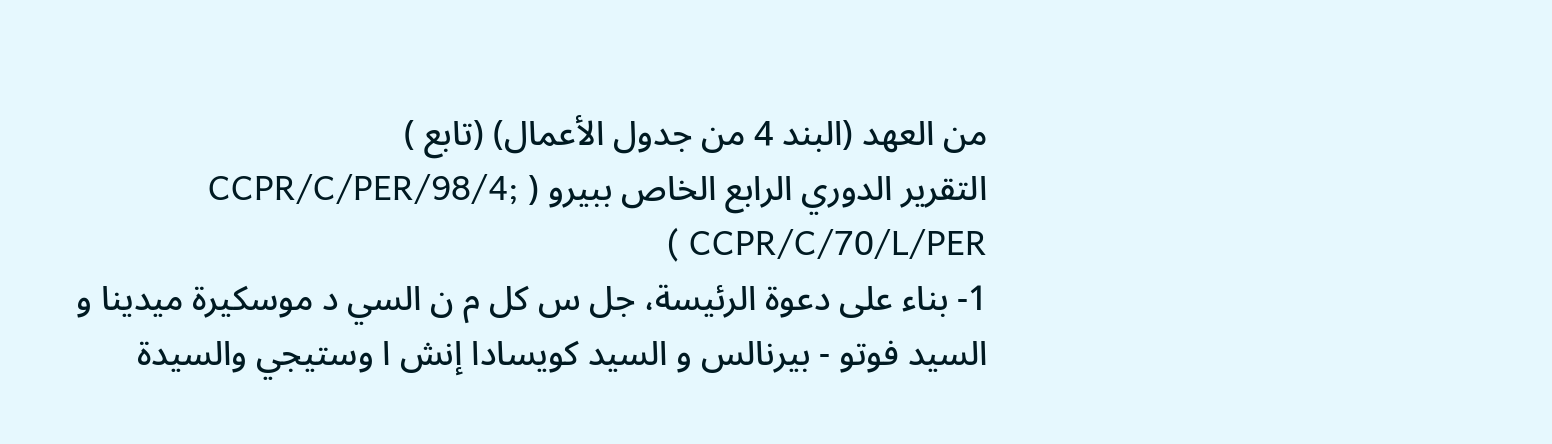من العهد (البند 4 من جدول الأعمال) (تابع )
التقرير الدوري الرابع الخاص ببيرو ( CCPR/C/PER/98/4; CCPR/C/70/L/PER )
1- بناء على دعوة الرئيسة، جل س كل م ن السي د موسكيرة ميدينا و السيد فوتو - بيرنالس و السيد كويسادا إنش ا وستيجي والسيدة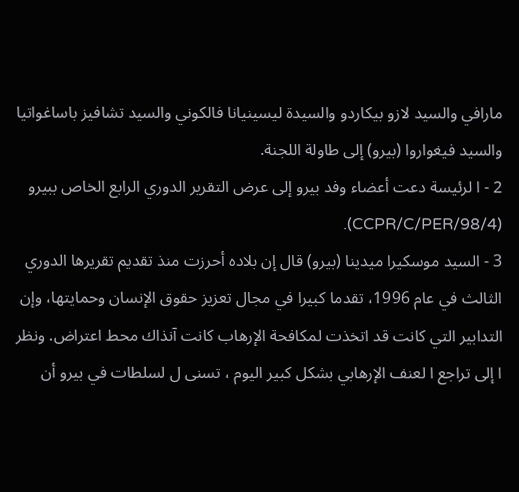مارافي والسيد لازو بيكاردو والسيدة ليسينيانا فالكوني والسيد تشافيز باساغواتيا والسيد فيغواروا (بيرو) إلى طاولة اللجنة.
2 - ا لرئيسة دعت أعضاء وفد بيرو إلى عرض التقرير الدوري الرابع الخاص ببيرو (CCPR/C/PER/98/4).
3 - السيد موسكيرا ميدينا (بيرو) قال إن بلاده أحرزت منذ تقديم تقريرها الدوري الثالث في عام 1996، تقدما كبيرا في مجال تعزيز حقوق الإنسان وحمايتها، وإن التدابير التي كانت قد اتخذت لمكافحة الإرهاب كانت آنذاك محط اعتراض. ونظر ا إلى تراجع ا لعنف الإرهابي بشكل كبير اليوم ، تسنى ل لسلطات في بيرو أن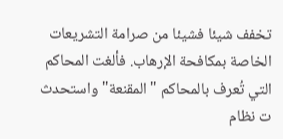تخفف شيئا فشيئا من صرامة التشريعات الخاصة بمكافحة الإرهاب. فألغت المحاكم التي تُعرف بالمحاكم "المقنعة" واستحدث ت نظام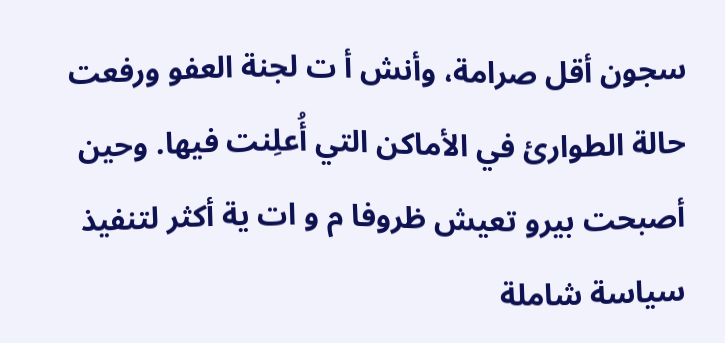سجون أقل صرامة، وأنش أ ت لجنة العفو ورفعت حالة الطوارئ في الأماكن التي أُعلِنت فيها. وحين أصبحت بيرو تعيش ظروفا م و ات ية أكثر لتنفيذ سياسة شاملة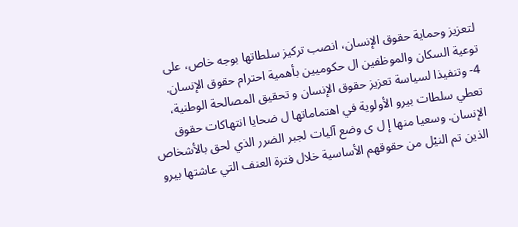لتعزيز وحماية حقوق الإنسان، انصب تركيز سلطاتها بوجه خاص، على توعية السكان والموظفين ال حكوميين بأهمية احترام حقوق الإنسان.
4- وتنفيذا لسياسة تعزيز حقوق الإنسان و تحقيق المصالحة الوطنية، تعطي سلطات بيرو الأولوية في اهتماماتها ل ضحايا انتهاكات حقوق الإنسان. وسعيا منها إ ل ى وضع آليات لجبر الضرر الذي لحق بالأشخاص الذين تم النيْل من حقوقهم الأساسية خلال فترة العنف التي عاشتها بيرو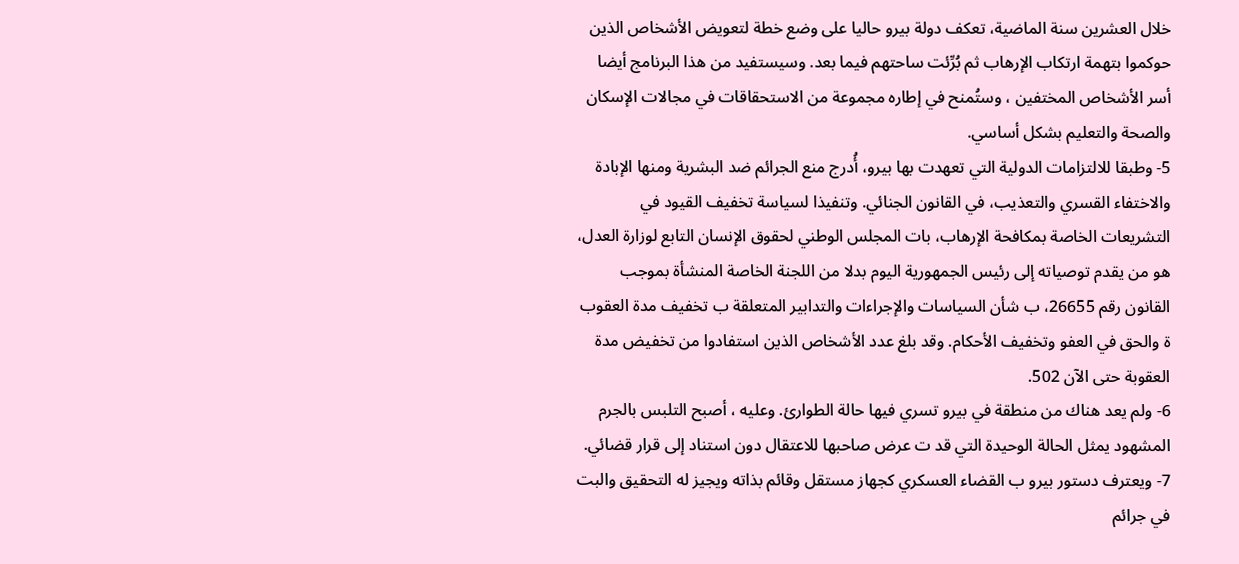خلال العشرين سنة الماضية، تعكف دولة بيرو حاليا على وضع خطة لتعويض الأشخاص الذين حوكموا بتهمة ارتكاب الإرهاب ثم بُرِّئت ساحتهم فيما بعد. وسيستفيد من هذا البرنامج أيضا أسر الأشخاص المختفين ، وستُمنح في إطاره مجموعة من الاستحقاقات في مجالات الإسكان والصحة والتعليم بشكل أساسي.
5- وطبقا للالتزامات الدولية التي تعهدت بها بيرو، أُدرج منع الجرائم ضد البشرية ومنها الإبادة والاختفاء القسري والتعذيب، في القانون الجنائي. وتنفيذا لسياسة تخفيف القيود في التشريعات الخاصة بمكافحة الإرهاب، بات المجلس الوطني لحقوق الإنسان التابع لوزارة العدل، هو من يقدم توصياته إلى رئيس الجمهورية اليوم بدلا من اللجنة الخاصة المنشأة بموجب القانون رقم 26655، ب شأن السياسات والإجراءات والتدابير المتعلقة ب تخفيف مدة العقوب ة والحق في العفو وتخفيف الأحكام. وقد بلغ عدد الأشخاص الذين استفادوا من تخفيض مدة العقوبة حتى الآن 502.
6- ولم يعد هناك من منطقة في بيرو تسري فيها حالة الطوارئ. وعليه ، أصبح التلبس بالجرم المشهود يمثل الحالة الوحيدة التي قد ت عرض صاحبها للاعتقال دون استناد إلى قرار قضائي.
7- ويعترف دستور بيرو ب القضاء العسكري كجهاز مستقل وقائم بذاته ويجيز له التحقيق والبت في جرائم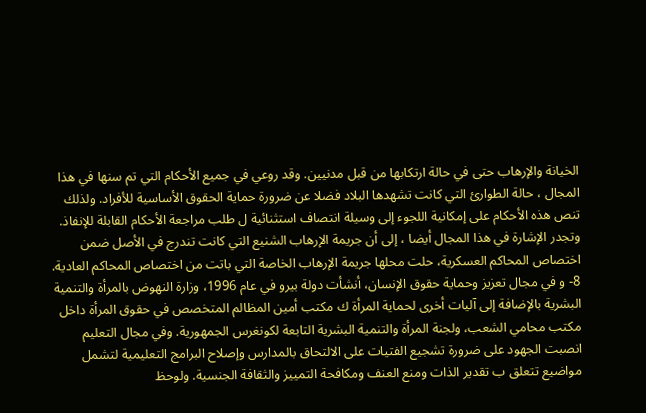الخيانة والإرهاب حتى في حالة ارتكابها من قبل مدنيين. وقد روعي في جميع الأحكام التي تم سنها في هذا المجال ، حالة الطوارئ التي كانت تشهدها البلاد فضلا عن ضرورة حماية الحقوق الأساسية للأفراد. ولذلك تنص هذه الأحكام على إمكانية اللجوء إلى وسيلة انتصاف استثنائية ل طلب مراجعة الأحكام القابلة للإنفاذ. وتجدر الإشارة في هذا المجال أيضا ، إلى أن جريمة الإرهاب الشنيع التي كانت تندرج في الأصل ضمن اختصاص المحاكم العسكرية، حلت محلها جريمة الإرهاب الخاصة التي باتت من اختصاص المحاكم العادية.
8- و في مجال تعزيز وحماية حقوق الإنسان، أنشأت دولة بيرو في عام 1996، وزارة النهوض بالمرأة والتنمية البشرية بالإضافة إلى آليات أخرى لحماية المرأة ك مكتب أمين المظالم المتخصص في حقوق المرأة داخل مكتب محامي الشعب، ولجنة المرأة والتنمية البشرية التابعة لكونغرس الجمهورية. وفي مجال التعليم انصبت الجهود على ضرورة تشجيع الفتيات على الالتحاق بالمدارس وإصلاح البرامج التعليمية لتشمل مواضيع تتعلق ب تقدير الذات ومنع العنف ومكافحة التمييز والثقافة الجنسية. ولوحظ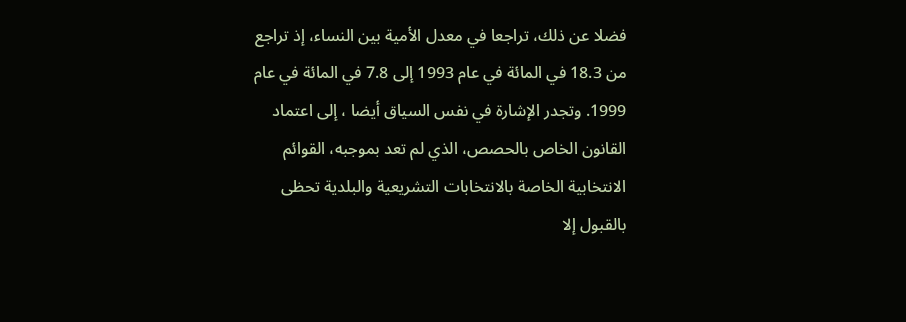فضلا عن ذلك، تراجعا في معدل الأمية بين النساء، إذ تراجع من 18.3 في المائة في عام 1993 إلى 7.8 في المائة في عام 1999. وتجدر الإشارة في نفس السياق أيضا ، إلى اعتماد القانون الخاص بالحصص، الذي لم تعد بموجبه، القوائم الانتخابية الخاصة بالانتخابات التشريعية والبلدية تحظى بالقبول إلا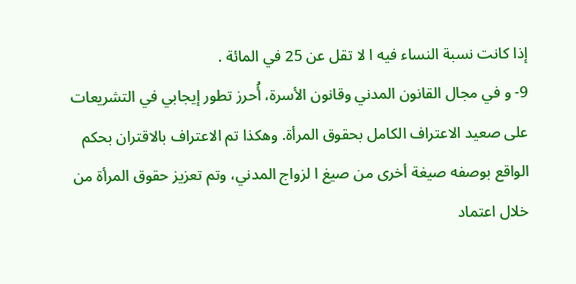إذا كانت نسبة النساء فيه ا لا تقل عن 25 في المائة .
9- و في مجال القانون المدني وقانون الأسرة، أُحرز تطور إيجابي في التشريعات على صعيد الاعتراف الكامل بحقوق المرأة. وهكذا تم الاعتراف بالاقتران بحكم الواقع بوصفه صيغة أخرى من صيغ ا لزواج المدني، وتم تعزيز حقوق المرأة من خلال اعتماد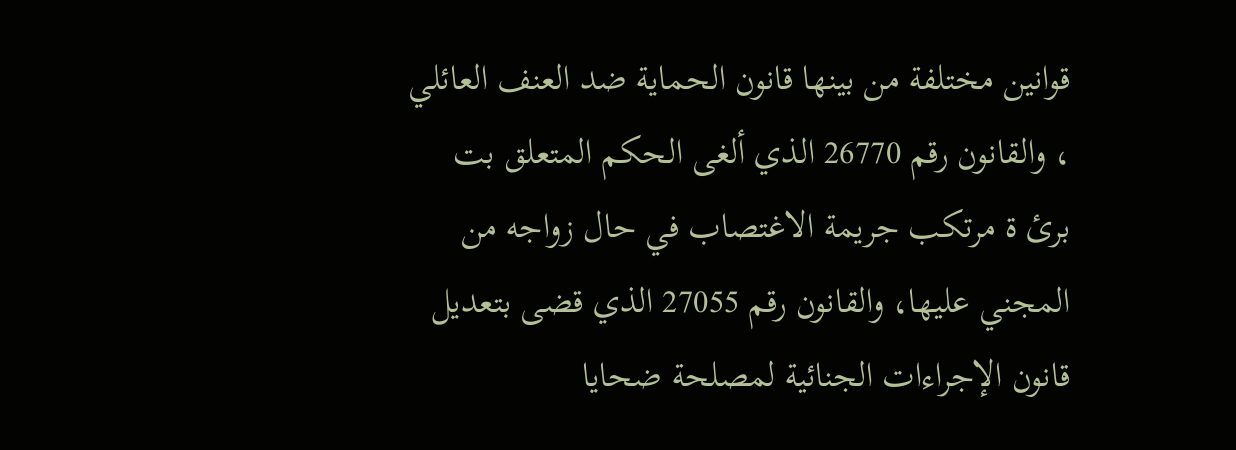قوانين مختلفة من بينها قانون الحماية ضد العنف العائلي ، والقانون رقم 26770 الذي ألغى الحكم المتعلق بت برئ ة مرتكب جريمة الاغتصاب في حال زواجه من المجني عليها، والقانون رقم 27055 الذي قضى بتعديل قانون الإجراءات الجنائية لمصلحة ضحايا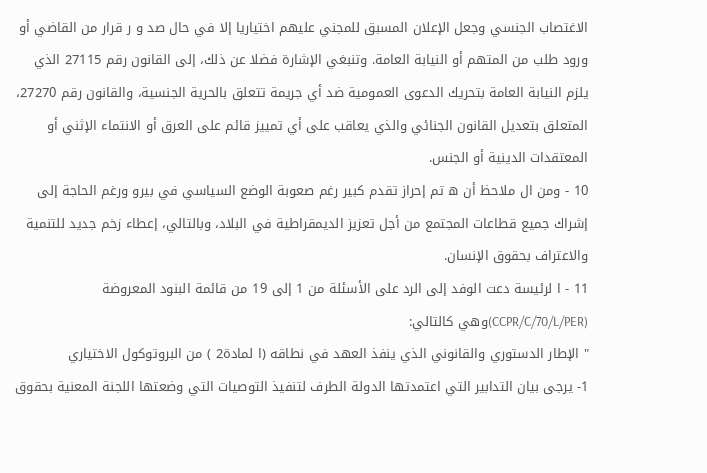الاغتصاب الجنسي وجعل الإعلان المسبق للمجني عليهم اختياريا إلا في حال صد و ر قرار من القاضي أو ورود طلب من المتهم أو النيابة العامة. وتنبغي الإشارة فضلا عن ذلك، إلى القانون رقم 27115 الذي يلزم النيابة العامة بتحريك الدعوى العمومية ضد أي جريمة تتعلق بالحرية الجنسية، والقانون رقم 27270، المتعلق بتعديل القانون الجنائي والذي يعاقب على أي تمييز قائم على العرق أو الانتماء الإثني أو المعتقدات الدينية أو الجنس.
10 - ومن ال ملاحظ أن ه تم إحراز تقدم كبير رغم صعوبة الوضع السياسي في بيرو ورغم الحاجة إلى إشراك جميع قطاعات المجتمع من أجل تعزيز الديمقراطية في البلاد، وبالتالي، إعطاء زخم جديد للتنمية والاعتراف بحقوق الإنسان.
11 - ا لرئيسة دعت الوفد إلى الرد على الأسئلة من 1 إلى 19 من قائمة البنود المعروضة (CCPR/C/70/L/PER)وهي كالتالي:
" الإطار الدستوري والقانوني الذي ينفذ العهد في نطاقه (ا لمادة2 ) من البروتوكول الاختياري
1- يرجى بيان التدابير التي اعتمدتها الدولة الطرف لتنفيذ التوصيات التي وضعتها اللجنة المعنية بحقوق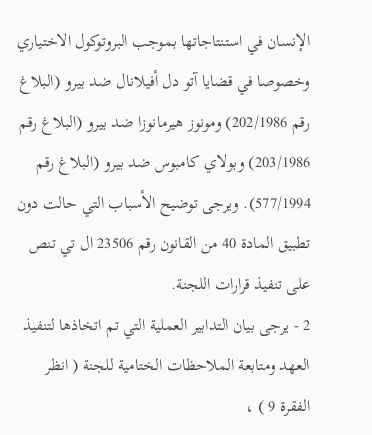الإنسان في استنتاجاتها بموجب البروتوكول الاختياري وخصوصا في قضايا آتو دل أفيلانال ضد بيرو (البلاغ رقم 202/1986) ومونوز هيرمانوزا ضد بيرو (البلاغ رقم 203/1986) وبولاي كامبوس ضد بيرو (البلاغ رقم 577/1994). ويرجى توضيح الأسباب التي حالت دون تطبيق المادة 40 من القانون رقم 23506 ال تي تنص على تنفيذ قرارات اللجنة.
2 - يرجى بيان التدابير العملية التي تم اتخاذها لتنفيذ العهد ومتابعة الملاحظات الختامية للجنة ( انظر الفقرة 9 ) ،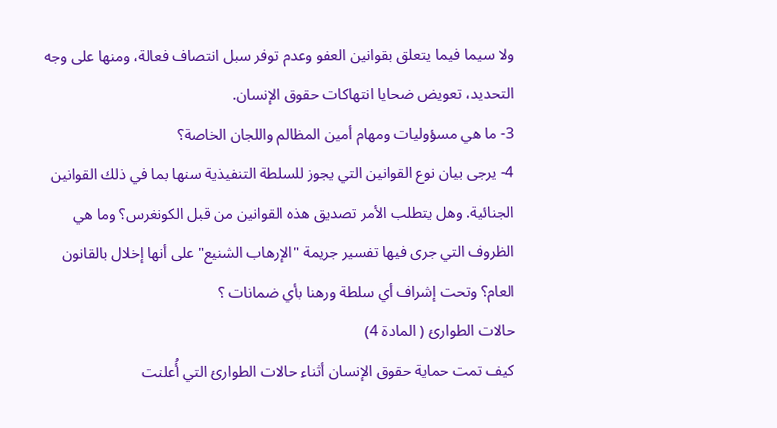ولا سيما فيما يتعلق بقوانين العفو وعدم توفر سبل انتصاف فعالة، ومنها على وجه التحديد، تعويض ضحايا انتهاكات حقوق الإنسان.
3- ما هي مسؤوليات ومهام أمين المظالم واللجان الخاصة؟
4- يرجى بيان نوع القوانين التي يجوز للسلطة التنفيذية سنها بما في ذلك القوانين الجنائية. وهل يتطلب الأمر تصديق هذه القوانين من قبل الكونغرس؟ وما هي الظروف التي جرى فيها تفسير جريمة "الإرهاب الشنيع" على أنها إخلال بالقانون العام؟ وتحت إشراف أي سلطة ورهنا بأي ضمانات ؟
حالات الطوارئ ( المادة 4)
كيف تمت حماية حقوق الإنسان أثناء حالات الطوارئ التي أُعلنت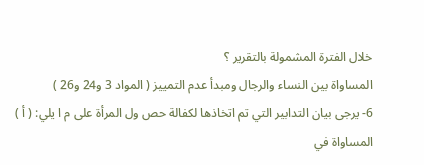خلال الفترة المشمولة بالتقرير ؟
المساواة بين النساء والرجال ومبدأ عدم التمييز ( المواد 3 و24 و26 )
6- يرجى بيان التدابير التي تم اتخاذها لكفالة حص ول المرأة على م ا يلي: ( أ ) المساواة في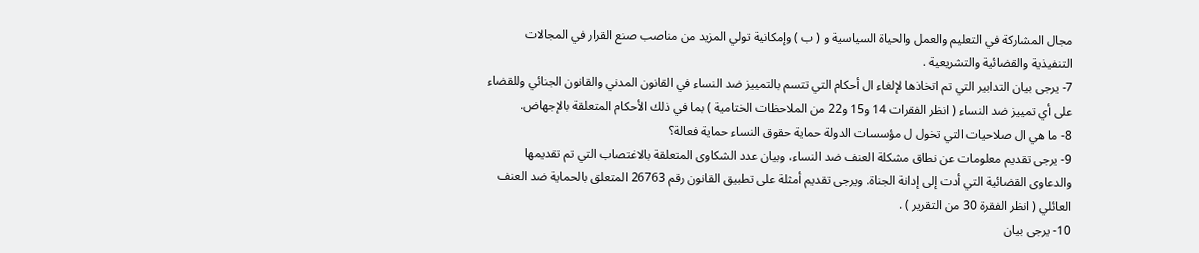مجال المشاركة في التعليم والعمل والحياة السياسية و ( ب ) وإمكانية تولي المزيد من مناصب صنع القرار في المجالات التنفيذية والقضائية والتشريعية .
7- يرجى بيان التدابير التي تم اتخاذها لإلغاء ال أحكام التي تتسم بالتمييز ضد النساء في القانون المدني والقانون الجنائي وللقضاء على أي تمييز ضد النساء ( انظر الفقرات 14 و15 و22 من الملاحظات الختامية ) بما في ذلك الأحكام المتعلقة بالإجهاض.
8- ما هي ال صلاحيات التي تخول ل مؤسسات الدولة حماية حقوق النساء حماية فعالة؟
9- يرجى تقديم معلومات عن نطاق مشكلة العنف ضد النساء، وبيان عدد الشكاوى المتعلقة بالاغتصاب التي تم تقديمها والدعاوى القضائية التي أدت إلى إدانة الجناة. ويرجى تقديم أمثلة على تطبيق القانون رقم 26763 المتعلق بالحماية ضد العنف العائلي ( انظر الفقرة 30 من التقرير ) .
10- يرجى بيان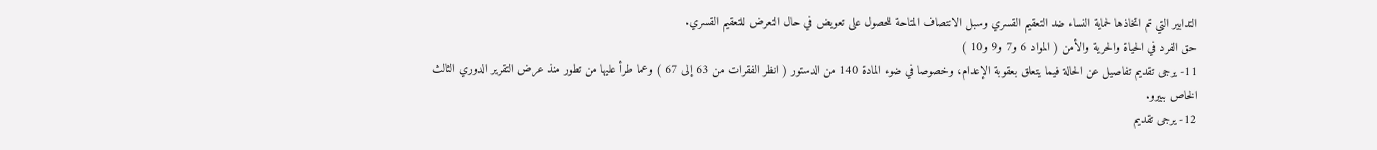التدابير التي تم اتخاذها لحماية النساء ضد التعقيم القسري وسبل الانتصاف المتاحة للحصول على تعويض في حال التعرض للتعقيم القسري.
حق الفرد في الحياة والحرية والأمن ( المواد 6 و7 و9 و10 )
11- يرجى تقديم تفاصيل عن الحالة فيما يتعلق بعقوبة الإعدام، وخصوصا في ضوء المادة 140 من الدستور ( انظر الفقرات من 63 إلى 67 ) وعما طرأ عليها من تطور منذ عرض التقرير الدوري الثالث الخاص ببيرو.
12- يرجى تقديم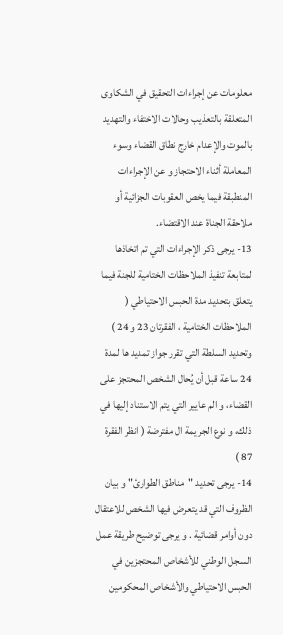معلومات عن إجراءات التحقيق في الشكاوى المتعلقة بالتعذيب وحالات الاختفاء والتهديد بالموت والإعدام خارج نطاق القضاء وسوء المعاملة أثناء الاحتجاز و عن الإجراءات المنطبقة فيما يخص العقوبات الجزائية أو ملاحقة الجناة عند الاقتضاء.
13- يرجى ذكر الإجراءات التي تم اتخاذها لمتابعة تنفيذ الملاحظات الختامية للجنة فيما يتعلق بتحديد مدة الحبس الاحتياطي ( الملاحظات الختامية ، الفقرتان 23 و 24 ) وتحديد السلطة التي تقرر جواز تمديد ها لمدة 24 ساعة قبل أن يُحال الشخص المحتجز على القضاء، و الم عايير التي يتم الاستناد إليها في ذلك، و نوع الجر يمة ال مفترضة ( انظر الفقرة 87 )
14- يرجى تحديد "مناطق الطوارئ" و بيان الظروف التي قد يتعرض فيها الشخص للاعتقال دون أوامر قضائية . و يرجى توضيح طريقة عمل السجل الوطني للأشخاص المحتجزين في الحبس الاحتياطي والأشخاص المحكومين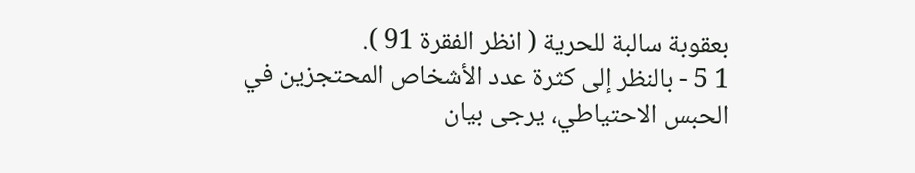بعقوبة سالبة للحرية ( انظر الفقرة 91 ).
1 5 - بالنظر إلى كثرة عدد الأشخاص المحتجزين في الحبس الاحتياطي، يرجى بيان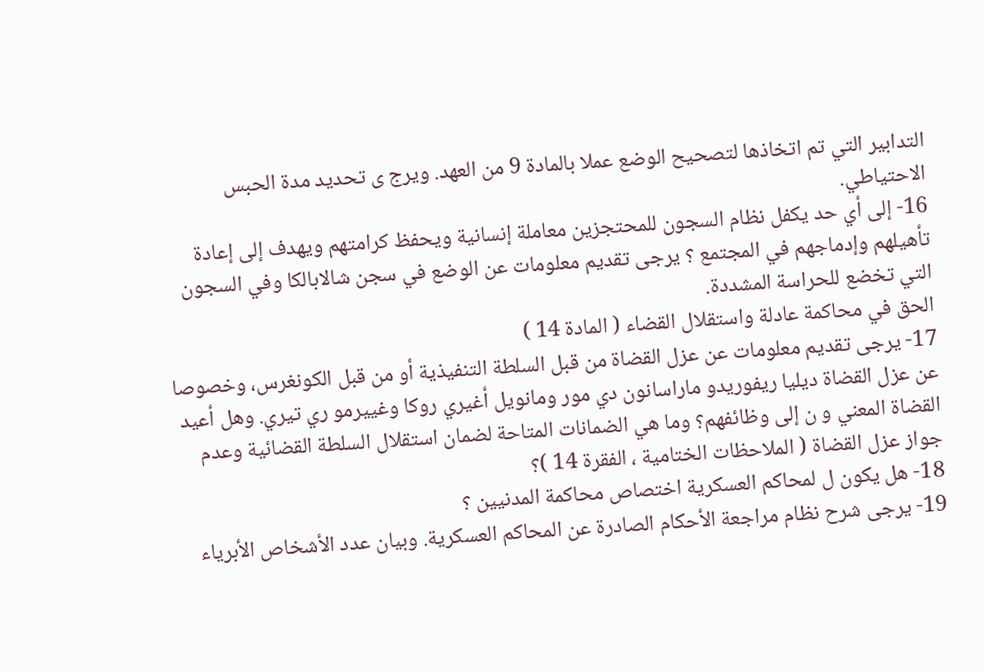التدابير التي تم اتخاذها لتصحيح الوضع عملا بالمادة 9 من العهد. ويرج ى تحديد مدة الحبس الاحتياطي.
16- إلى أي حد يكفل نظام السجون للمحتجزين معاملة إنسانية ويحفظ كرامتهم ويهدف إلى إعادة تأهيلهم وإدماجهم في المجتمع ؟ يرجى تقديم معلومات عن الوضع في سجن شالابالكا وفي السجون التي تخضع للحراسة المشددة.
الحق في محاكمة عادلة واستقلال القضاء ( المادة 14 )
17- يرجى تقديم معلومات عن عزل القضاة من قبل السلطة التنفيذية أو من قبل الكونغرس، وخصوصا عن عزل القضاة ديليا ريفوريدو ماراسانون دي مور ومانويل أغيري روكا وغييرمو ري تيري. وهل أعيد القضاة المعني و ن إلى وظائفهم؟ وما هي الضمانات المتاحة لضمان استقلال السلطة القضائية وعدم جواز عزل القضاة ( الملاحظات الختامية ، الفقرة 14 )؟
18- هل يكون ل لمحاكم العسكرية اختصاص محاكمة المدنيين ؟
19- يرجى شرح نظام مراجعة الأحكام الصادرة عن المحاكم العسكرية. وبيان عدد الأشخاص الأبرياء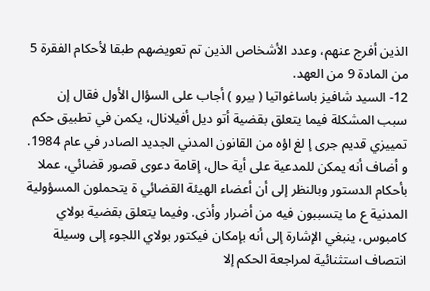الذين أفرج عنهم، وعدد الأشخاص الذين تم تعويضهم طبقا لأحكام الفقرة 5 من المادة 9 من العهد.
12- السيد شافيز باساغواتيا ( بيرو ) أجاب على السؤال الأول فقال إن سبب المشكلة فيما يتعلق بقضية أتو ديل أفيلانال، يكمن في تطبيق حكم تمييزي قديم جرى إ لغ اؤه من القانون المدني الجديد الصادر في عام 1984. و أضاف أنه يمكن للمدعية على أية حال، إقامة دعوى قصور قضائي، عملا بأحكام الدستور وبالنظر إلى أن أعضاء الهيئة القضائي ة يتحملون المسؤولية المدنية ع ما يتسببون فيه من أضرار وأذى. وفيما يتعلق بقضية بولاي كامبوس، ينبغي الإشارة إلى أنه بإمكان فيكتور بولاي اللجوء إلى وسيلة انتصاف استثنائية لمراجعة الحكم إلا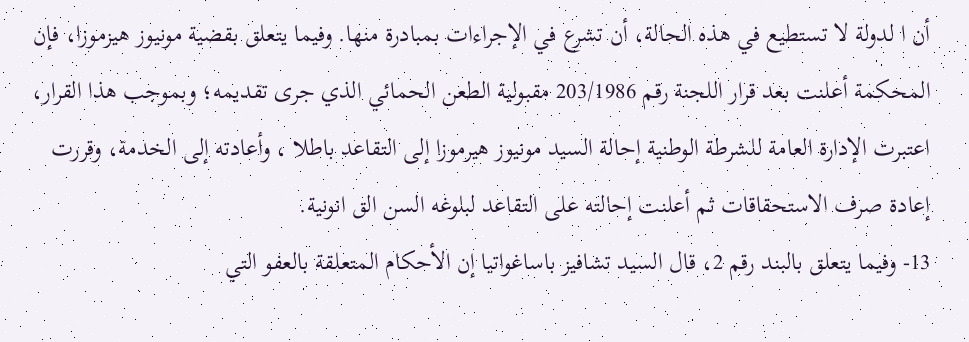أن ا لدولة لا تستطيع في هذه الحالة، أن تشرع في الإجراءات بمبادرة منها. وفيما يتعلق بقضية مونيوز هيزموزا، فإن المحكمة أعلنت بعد قرار اللجنة رقم 203/1986 مقبولية الطعن الحمائي الذي جرى تقديمه؛ وبموجب هذا القرار، اعتبرت الإدارة العامة للشرطة الوطنية إحالة السيد مونيوز هيرموزا إلى التقاعد باطلا ، وأعادته إلى الخدمة، وقررت إعادة صرف الاستحقاقات ثم أعلنت إحالته على التقاعد لبلوغه السن الق انونية.
13- وفيما يتعلق بالبند رقم 2، قال السيد تشافيز باساغواتيا إن الأحكام المتعلقة بالعفو التي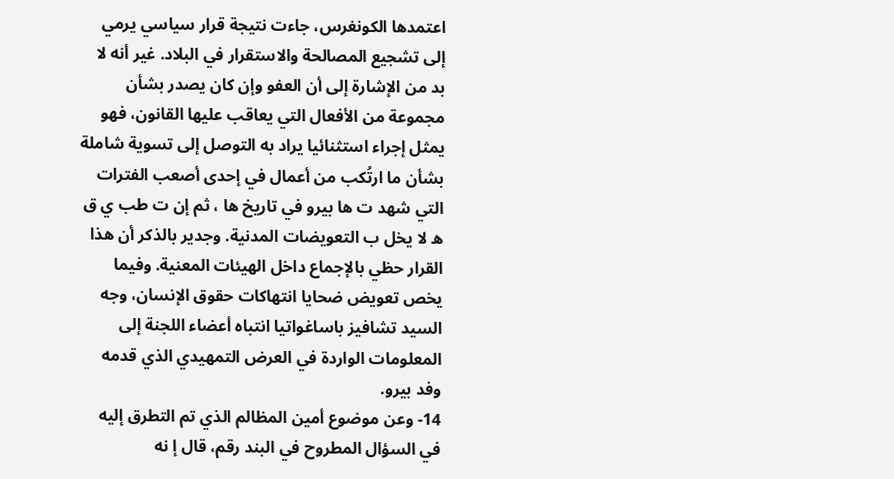اعتمدها الكونغرس، جاءت نتيجة قرار سياسي يرمي إلى تشجيع المصالحة والاستقرار في البلاد. غير أنه لا بد من الإشارة إلى أن العفو وإن كان يصدر بشأن مجموعة من الأفعال التي يعاقب عليها القانون، فهو يمثل إجراء استثنائيا يراد به التوصل إلى تسوية شاملة بشأن ما ارتُكب من أعمال في إحدى أصعب الفترات التي شهد ت ها بيرو في تاريخ ها ، ثم إن ت طب ي ق ه لا يخل ب التعويضات المدنية. وجدير بالذكر أن هذا القرار حظي بالإجماع داخل الهيئات المعنية. وفيما يخص تعويض ضحايا انتهاكات حقوق الإنسان، وجه السيد تشافيز باساغواتيا انتباه أعضاء اللجنة إلى المعلومات الواردة في العرض التمهيدي الذي قدمه وفد بيرو.
14- وعن موضوع أمين المظالم الذي تم التطرق إليه في السؤال المطروح في البند رقم، قال إ نه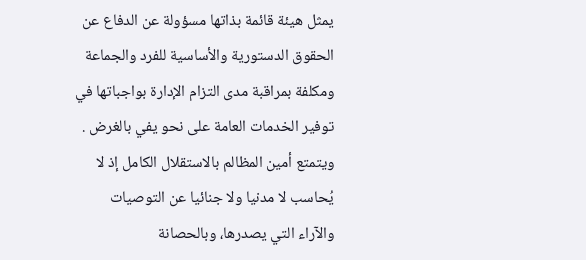يمثل هيئة قائمة بذاتها مسؤولة عن الدفاع عن الحقوق الدستورية والأساسية للفرد والجماعة ومكلفة بمراقبة مدى التزام الإدارة بواجباتها في توفير الخدمات العامة على نحو يفي بالغرض . ويتمتع أمين المظالم بالاستقلال الكامل إذ لا يُحاسب لا مدنيا ولا جنائيا عن التوصيات والآراء التي يصدرها، وبالحصانة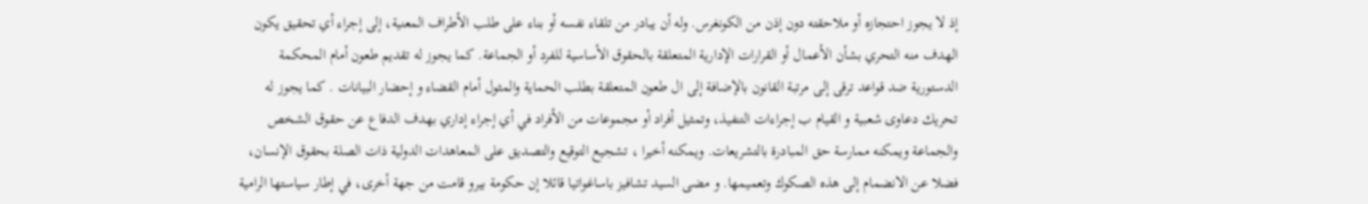إذ لا يجوز احتجازه أو ملاحقته دون إذن من الكونغرس. وله أن يبادر من تلقاء نفسه أو بناء على طلب الأطراف المعنية، إلى إجراء أي تحقيق يكون الهدف منه التحري بشأن الأعمال أو القرارات الإدارية المتعلقة بالحقوق الأساسية للفرد أو الجماعة. كما يجوز له تقديم طعون أمام المحكمة الدستورية ضد قواعد ترقى إلى مرتبة القانون بالإضافة إلى ال طعون المتعلقة بطلب الحماية والمثول أمام القضاء و إحضار البيانات . كما يجوز له تحريك دعاوى شعبية و القيام ب إجراءات التنفيذ، وتمثيل أفراد أو مجموعات من الأفراد في أي إجراء إداري بهدف الدفاع عن حقوق الشخص والجماعة ويمكنه ممارسة حق المبادرة بالتشريعات. ويمكنه أخيرا ، تشجيع التوقيع والتصديق على المعاهدات الدولية ذات الصلة بحقوق الإنسان، فضلا عن الانضمام إلى هذه الصكوك وتعميمها. و مضى السيد تشافيز باساغواتيا قائلا إن حكومة بيرو قامت من جهة أخرى، في إطار سياستها الرامية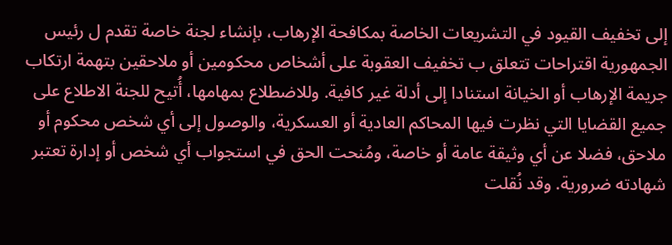إلى تخفيف القيود في التشريعات الخاصة بمكافحة الإرهاب، بإنشاء لجنة خاصة تقدم ل رئيس الجمهورية اقتراحات تتعلق ب تخفيف العقوبة على أشخاص محكومين أو ملاحقين بتهمة ارتكاب جريمة الإرهاب أو الخيانة استنادا إلى أدلة غير كافية. وللاضطلاع بمهامها، أُتيح للجنة الاطلاع على جميع القضايا التي نظرت فيها المحاكم العادية أو العسكرية، والوصول إلى أي شخص محكوم أو ملاحق، فضلا عن أي وثيقة عامة أو خاصة، ومُنحت الحق في استجواب أي شخص أو إدارة تعتبر شهادته ضرورية. وقد نُقلت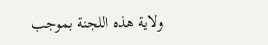ولاية هذه اللجنة بموجب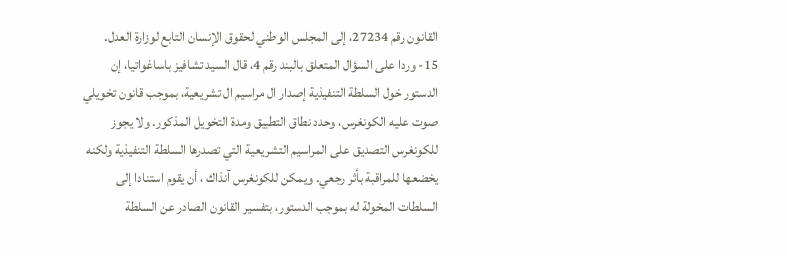القانون رقم 27234، إلى المجلس الوطني لحقوق الإنسان التابع لوزارة العدل.
15- وردا على السؤال المتعلق بالبند رقم 4، قال السيد تشافيز باساغواتيا، إن الدستور خول السلطة التنفيذية إصدار ال مراسيم ال تشريعية، بموجب قانون تخويلي صوت عليه الكونغرس، وحدد نطاق التطبيق ومدة التخويل المذكور. ولا يجوز للكونغرس التصديق على المراسيم التشريعية التي تصدرها السلطة التنفيذية ولكنه يخضعها للمراقبة بأثر رجعي. ويمكن للكونغرس آنذاك ، أن يقوم استنادا إلى السلطات المخولة له بموجب الدستور، بتفسير القانون الصادر عن السلطة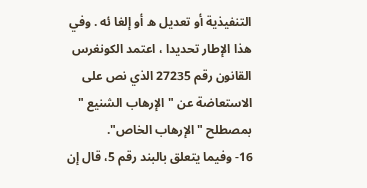التنفيذية أو تعديل ه أو إلغا ئه . وفي هذا الإطار تحديدا ، اعتمد الكونغرس القانون رقم 27235 الذي نص على الاستعاضة عن "الإرهاب الشنيع " بمصطلح "الإرهاب الخاص".
16- وفيما يتعلق بالبند رقم 5، قال إن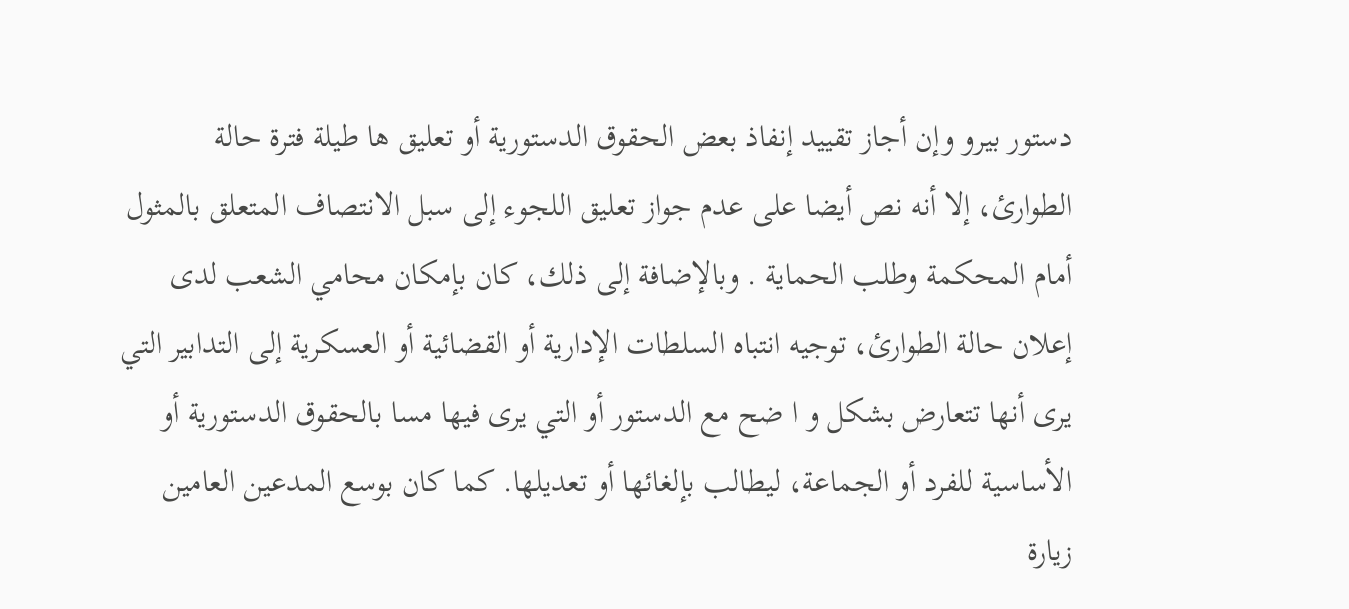دستور بيرو وإن أجاز تقييد إنفاذ بعض الحقوق الدستورية أو تعليق ها طيلة فترة حالة الطوارئ، إلا أنه نص أيضا على عدم جواز تعليق اللجوء إلى سبل الانتصاف المتعلق بالمثول أمام المحكمة وطلب الحماية . وبالإضافة إلى ذلك، كان بإمكان محامي الشعب لدى إعلان حالة الطوارئ، توجيه انتباه السلطات الإدارية أو القضائية أو العسكرية إلى التدابير التي يرى أنها تتعارض بشكل و ا ضح مع الدستور أو التي يرى فيها مسا بالحقوق الدستورية أو الأساسية للفرد أو الجماعة، ليطالب بإلغائها أو تعديلها. كما كان بوسع المدعين العامين زيارة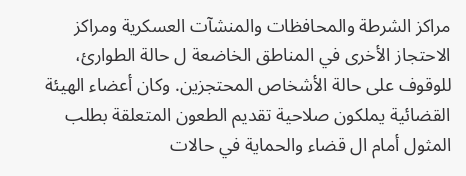مراكز الشرطة والمحافظات والمنشآت العسكرية ومراكز الاحتجاز الأخرى في المناطق الخاضعة ل حالة الطوارئ، للوقوف على حالة الأشخاص المحتجزين. وكان أعضاء الهيئة القضائية يملكون صلاحية تقديم الطعون المتعلقة بطلب المثول أمام ال قضاء والحماية في حالات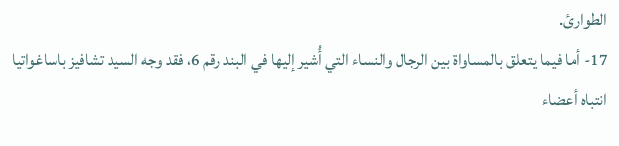الطوارئ.
17- أما فيما يتعلق بالمساواة بين الرجال والنساء التي أُشير إليها في البند رقم 6، فقد وجه السيد تشافيز باساغواتيا انتباه أعضاء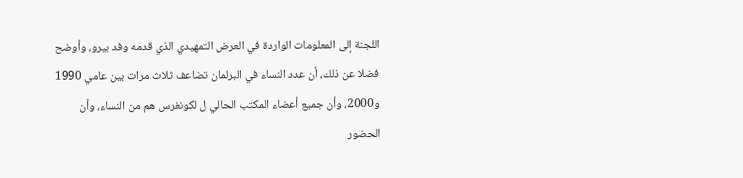اللجنة إلى المعلومات الواردة في العرض التمهيدي الذي قدمه وفد بيرو، وأوضح فضلا عن ذلك، أن عدد النساء في البرلمان تضاعف ثلاث مرات بين عامي 1990 و2000، وأن جميع أعضاء المكتب الحالي ل لكونغرس هم من النساء، وأن الحضور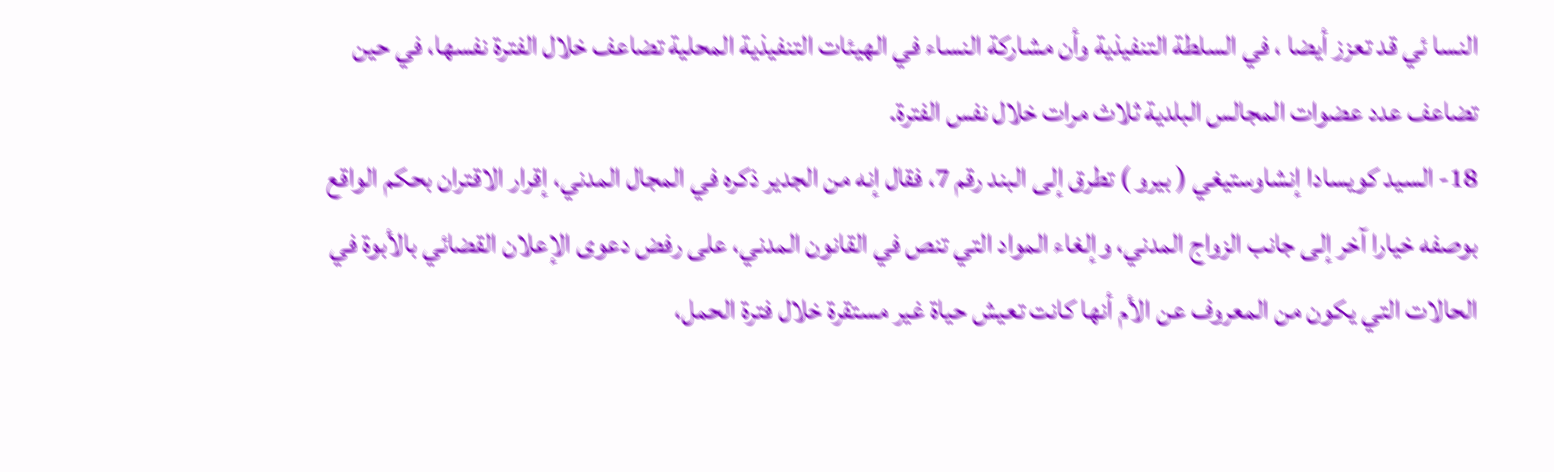النسا ئي قد تعزز أيضا ، في السلطة التنفيذية وأن مشاركة النساء في الهيئات التنفيذية المحلية تضاعف خلال الفترة نفسها، في حين تضاعف عدد عضوات المجالس البلدية ثلاث مرات خلال نفس الفترة.
18- السيد كويسادا إنشاوستيغي ( بيرو ) تطرق إلى البند رقم 7، فقال إنه من الجدير ذكره في المجال المدني، إقرار الاقتران بحكم الواقع بوصفه خيارا آخر إلى جانب الزواج المدني، وإلغاء المواد التي تنص في القانون المدني، على رفض دعوى الإعلان القضائي بالأبوة في الحالات التي يكون من المعروف عن الأم أنها كانت تعيش حياة غير مستقرة خلال فترة الحمل،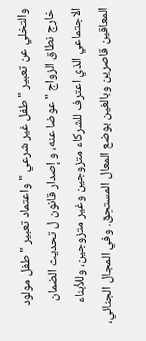والتخلي عن تعبير " طفل غير شرعي " واعتماد تعبير " طفل مولود خارج نطاق الزواج " عوضا عنه، و إصدار قانون ل تحديث الضمان الاجتماعي الذي اعترف للشركاء متزوجين وغير متزوجين، وللأبناء المعاقين قاصرين وبالغين بوضع المعال المستحِق. وفي المجال الجنائي،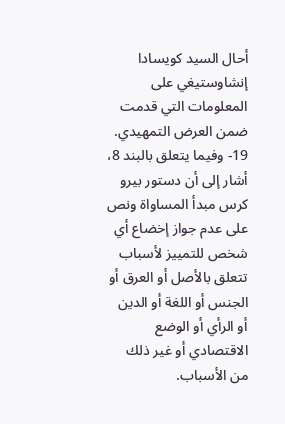أحال السيد كويسادا إنشاوستيغي على المعلومات التي قدمت ضمن العرض التمهيدي.
19- وفيما يتعلق بالبند 8، أشار إلى أن دستور بيرو كرس مبدأ المساواة ونص على عدم جواز إخضاع أي شخص للتمييز لأسباب تتعلق بالأصل أو العرق أو الجنس أو اللغة أو الدين أو الرأي أو الوضع الاقتصادي أو غير ذلك من الأسباب.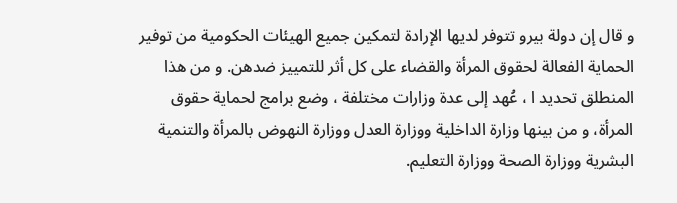و قال إن دولة بيرو تتوفر لديها الإرادة لتمكين جميع الهيئات الحكومية من توفير الحماية الفعالة لحقوق المرأة والقضاء على كل أثر للتمييز ضدهن. و من هذا المنطلق تحديد ا ، عُهد إلى عدة وزارات مختلفة ، وضع برامج لحماية حقوق المرأة، و من بينها وزارة الداخلية ووزارة العدل ووزارة النهوض بالمرأة والتنمية البشرية ووزارة الصحة ووزارة التعليم.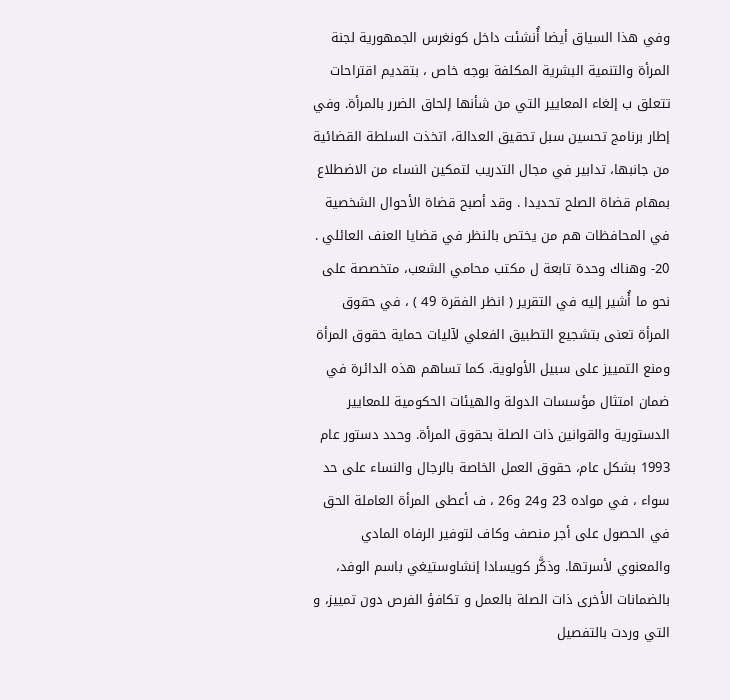وفي هذا السياق أيضا أُنشئت داخل كونغرس الجمهورية لجنة المرأة والتنمية البشرية المكلفة بوجه خاص ، بتقديم اقتراحات تتعلق ب إلغاء المعايير التي من شأنها إلحاق الضرر بالمرأة. وفي إطار برنامج تحسين سبل تحقيق العدالة، اتخذت السلطة القضائية من جانبها، تدابير في مجال التدريب لتمكين النساء من الاضطلاع بمهام قضاة الصلح تحديدا . وقد أصبح قضاة الأحوال الشخصية في المحافظات هم من يختص بالنظر في قضايا العنف العائلي .
20- وهناك وحدة تابعة ل مكتب محامي الشعب، متخصصة على نحو ما أُشير إليه في التقرير ( انظر الفقرة 49 ) ، في حقوق المرأة تعنى بتشجيع التطبيق الفعلي لآليات حماية حقوق المرأة ومنع التمييز على سبيل الأولوية. كما تساهم هذه الدائرة في ضمان امتثال مؤسسات الدولة والهيئات الحكومية للمعايير الدستورية والقوانين ذات الصلة بحقوق المرأة. وحدد دستور عام 1993 بشكل عام، حقوق العمل الخاصة بالرجال والنساء على حد سواء ، في مواده 23 و24 و26 ، ف أعطى المرأة العاملة الحق في الحصول على أجر منصف وكاف لتوفير الرفاه المادي والمعنوي لأسرتها. وذكَّر كويسادا إنشاوستيغي باسم الوفد، بالضمانات الأخرى ذات الصلة بالعمل و تكافؤ الفرص دون تمييز، و التي وردت بالتفصيل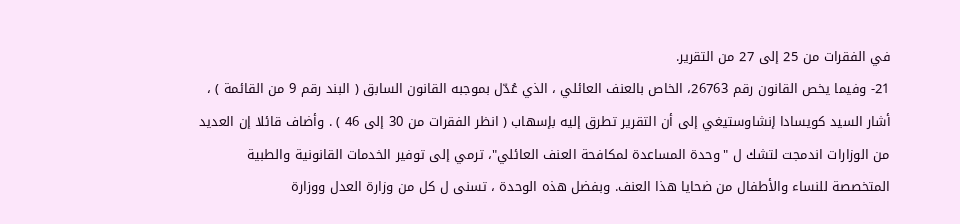في الفقرات من 25 إلى 27 من التقرير.
21- وفيما يخص القانون رقم 26763، الخاص بالعنف العائلي ، الذي عُدّل بموجبه القانون السابق ( البند رقم 9 من القائمة ) ، أشار السيد كويسادا إنشاوستيغي إلى أن التقرير تطرق إليه بإسهاب ( انظر الفقرات من 30 إلى 46 ) . وأضاف قائلا إن العديد من الوزارات اندمجت لتشك ل "وحدة المساعدة لمكافحة العنف العائلي"، ترمي إلى توفير الخدمات القانونية والطبية المتخصصة للنساء والأطفال من ضحايا هذا العنف. وبفضل هذه الوحدة ، تسنى ل كل من وزارة العدل ووزارة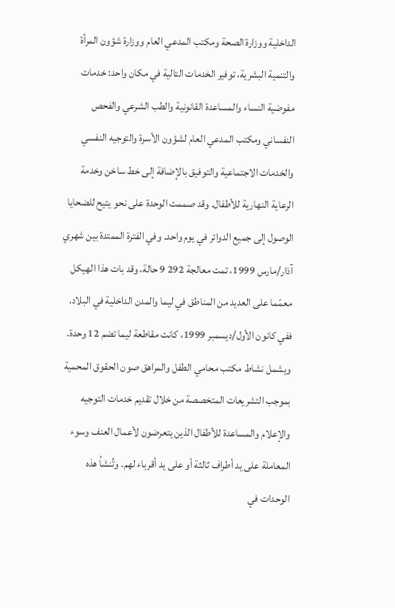الداخلية ووزارة الصحة ومكتب المدعي العام ووزارة شؤون المرأة والتنمية البشرية، توفير الخدمات التالية في مكان واحد: خدمات مفوضية النساء والمساعدة القانونية والطب الشرعي والفحص النفساني ومكتب المدعي العام لشؤون الأسرة والتوجيه النفسي والخدمات الاجتماعية والتوفيق بالإضافة إلى خط ساخن وخدمة الرعاية النهارية للأطفال. وقد صممت الوحدة على نحو يتيح للضحايا الوصول إلى جميع الدوائر في يوم واحد. وفي الفترة الممتدة بين شهري آذار/مارس 1999، تمت معالجة 292 9 حالة، وقد بات هذا الهيكل معمّما على العديد من المناطق في ليما والمدن الداخلية في البلاد. ففي كانون الأول/ديسمبر 1999، كانت مقاطعة ليما تضم 12 وحدة. ويشمل نشاط مكتب محامي الطفل والمراهق صون الحقوق المحمية بموجب التشريعات المتخصصة من خلال تقديم خدمات التوجيه والإعلام والمساعدة للأطفال الذين يتعرضون لأعمال العنف وسوء المعاملة على يد أطراف ثالثة أو على يد أقرباء لهم. وتُنشأ هذه الوحدات في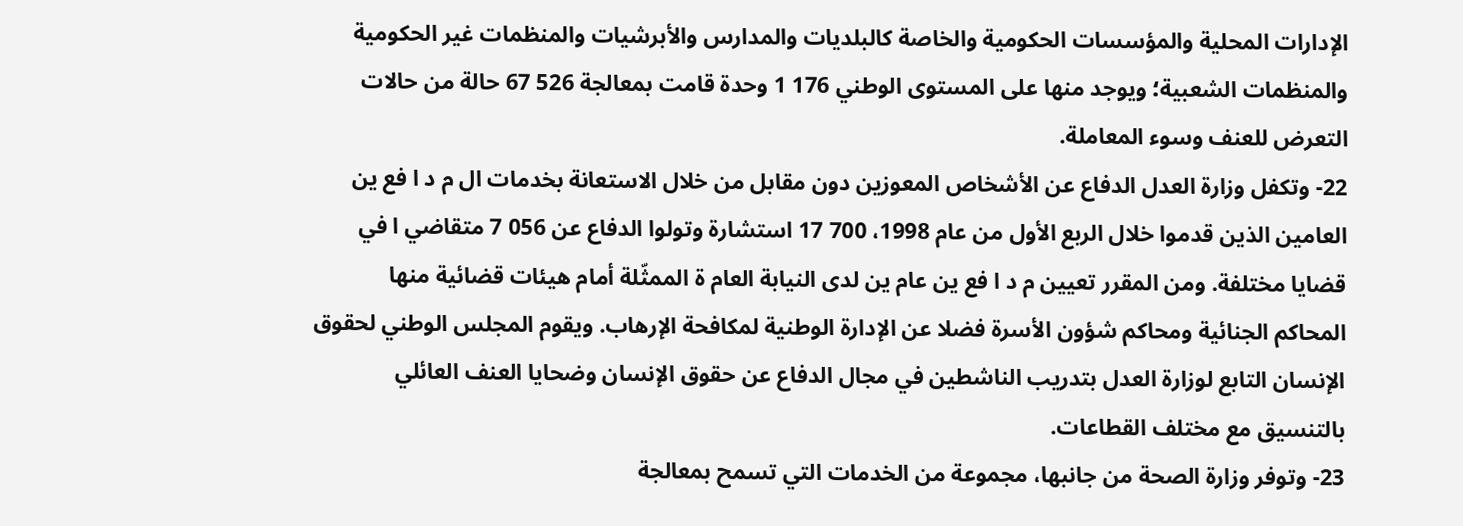الإدارات المحلية والمؤسسات الحكومية والخاصة كالبلديات والمدارس والأبرشيات والمنظمات غير الحكومية والمنظمات الشعبية؛ ويوجد منها على المستوى الوطني 176 1 وحدة قامت بمعالجة 526 67 حالة من حالات التعرض للعنف وسوء المعاملة.
22- وتكفل وزارة العدل الدفاع عن الأشخاص المعوزين دون مقابل من خلال الاستعانة بخدمات ال م د ا فع ين العامين الذين قدموا خلال الربع الأول من عام 1998، 700 17 استشارة وتولوا الدفاع عن 056 7 متقاضي ا في قضايا مختلفة. ومن المقرر تعيين م د ا فع ين عام ين لدى النيابة العام ة الممثّلة أمام هيئات قضائية منها المحاكم الجنائية ومحاكم شؤون الأسرة فضلا عن الإدارة الوطنية لمكافحة الإرهاب. ويقوم المجلس الوطني لحقوق الإنسان التابع لوزارة العدل بتدريب الناشطين في مجال الدفاع عن حقوق الإنسان وضحايا العنف العائلي بالتنسيق مع مختلف القطاعات.
23- وتوفر وزارة الصحة من جانبها، مجموعة من الخدمات التي تسمح بمعالجة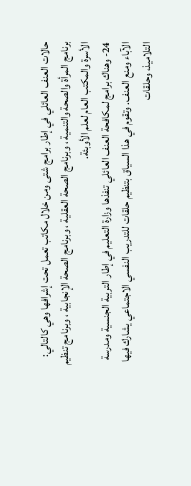حالات العنف العائلي في إطار برامج شتى ومن خلال مكاتب تعمل تحت إشرافها وهي كالتالي: برنامج المرأة والصحة والتنمية ، وبرنامج الصحة العقلية ، وبرنامج الصحة الإنجابية ، وبرنامج تنظيم الأسرة والمكتب العام لعلم الأوبئة.
24- وهناك برامج لمكافحة العنف العائلي تنفذها وزارة التعليم في إطار التربية الجنسية ومدرسة الآباء ومنع العنف. وتقوم في هذا السياق بتنظيم حلقات للتدريب النفسي الاجتماعي يشارك فيها التلاميذ، وحلقات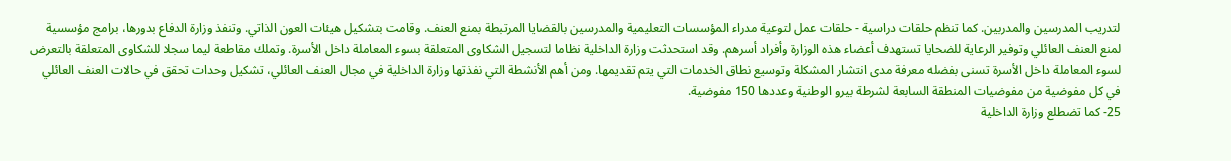لتدريب المدرسين والمدربين. كما تنظم حلقات دراسية - حلقات عمل لتوعية مدراء المؤسسات التعليمية والمدرسين بالقضايا المرتبطة بمنع العنف. وقامت بتشكيل هيئات العون الذاتي. وتنفذ وزارة الدفاع بدورها، برامج مؤسسية لمنع العنف العائلي وتوفير الرعاية للضحايا تستهدف أعضاء هذه الوزارة وأفراد أسرهم. وقد استحدثت وزارة الداخلية نظاما لتسجيل الشكاوى المتعلقة بسوء المعاملة داخل الأسرة. وتملك مقاطعة ليما سجلا للشكاوى المتعلقة بالتعرض لسوء المعاملة داخل الأسرة تسنى بفضله معرفة مدى انتشار المشكلة وتوسيع نطاق الخدمات التي يتم تقديمها. ومن أهم الأنشطة التي نفذتها وزارة الداخلية في مجال العنف العائلي، تشكيل وحدات تحقق في حالات العنف العائلي في كل مفوضية من مفوضيات المنطقة السابعة لشرطة بيرو الوطنية وعددها 150 مفوضية.
25- كما تضطلع وزارة الداخلية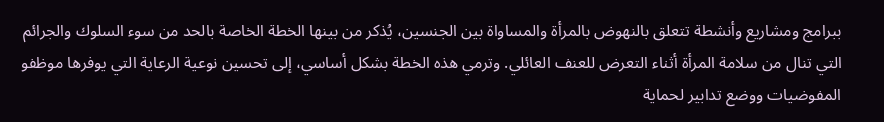ببرامج ومشاريع وأنشطة تتعلق بالنهوض بالمرأة والمساواة بين الجنسين، يُذكر من بينها الخطة الخاصة بالحد من سوء السلوك والجرائم التي تنال من سلامة المرأة أثناء التعرض للعنف العائلي. وترمي هذه الخطة بشكل أساسي، إلى تحسين نوعية الرعاية التي يوفرها موظفو المفوضيات ووضع تدابير لحماية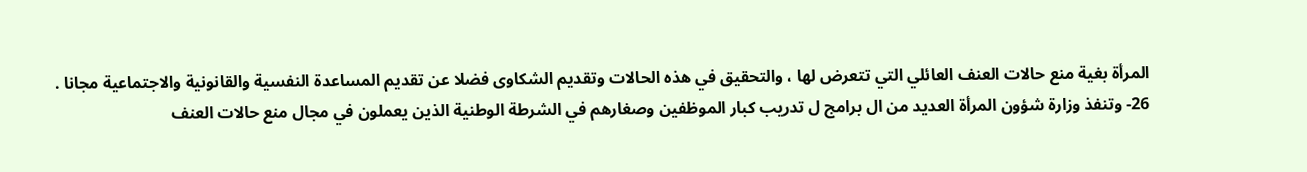المرأة بغية منع حالات العنف العائلي التي تتعرض لها ، والتحقيق في هذه الحالات وتقديم الشكاوى فضلا عن تقديم المساعدة النفسية والقانونية والاجتماعية مجانا .
26- وتنفذ وزارة شؤون المرأة العديد من ال برامج ل تدريب كبار الموظفين وصغارهم في الشرطة الوطنية الذين يعملون في مجال منع حالات العنف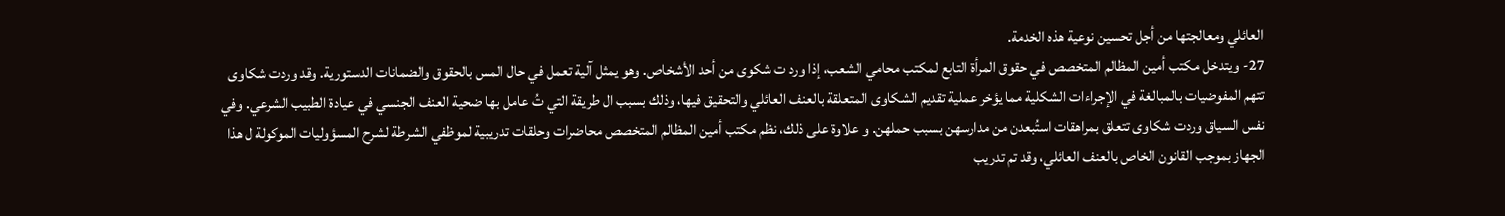العائلي ومعالجتها من أجل تحسين نوعية هذه الخدمة.
27- ويتدخل مكتب أمين المظالم المتخصص في حقوق المرأة التابع لمكتب محامي الشعب، إذا ورد ت شكوى من أحد الأشخاص. وهو يمثل آلية تعمل في حال المس بالحقوق والضمانات الدستورية. وقد وردت شكاوى تتهم المفوضيات بالمبالغة في الإجراءات الشكلية مما يؤخر عملية تقديم الشكاوى المتعلقة بالعنف العائلي والتحقيق فيها، وذلك بسبب ال طريقة التي تُ عامل بها ضحية العنف الجنسي في عيادة الطبيب الشرعي. وفي نفس السياق وردت شكاوى تتعلق بمراهقات استُبعدن من مدارسهن بسبب حملهن. و علاوة على ذلك، نظم مكتب أمين المظالم المتخصص محاضرات وحلقات تدريبية لموظفي الشرطة لشرح المسؤوليات الموكولة ل هذا الجهاز بموجب القانون الخاص بالعنف العائلي، وقد تم تدريب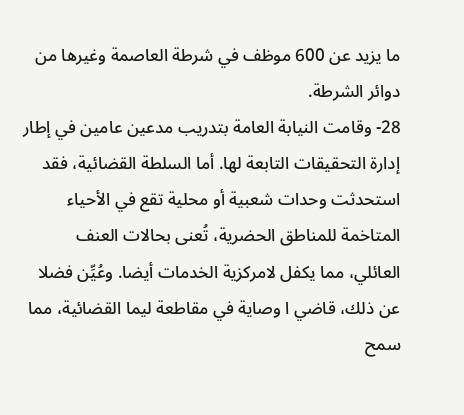ما يزيد عن 600 موظف في شرطة العاصمة وغيرها من دوائر الشرطة.
28- وقامت النيابة العامة بتدريب مدعين عامين في إطار إدارة التحقيقات التابعة لها. أما السلطة القضائية، فقد استحدثت وحدات شعبية أو محلية تقع في الأحياء المتاخمة للمناطق الحضرية، تُعنى بحالات العنف العائلي، مما يكفل لامركزية الخدمات أيضا. وعُيِّن فضلا عن ذلك، قاضي ا وصاية في مقاطعة ليما القضائية، مما سمح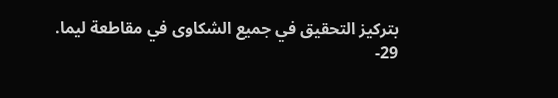بتركيز التحقيق في جميع الشكاوى في مقاطعة ليما.
29-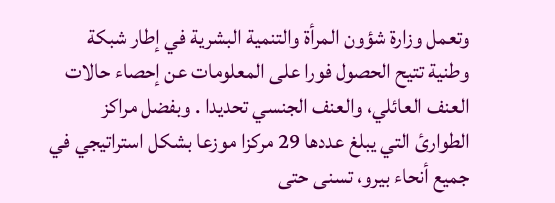وتعمل وزارة شؤون المرأة والتنمية البشرية في إطار شبكة وطنية تتيح الحصول فورا على المعلومات عن إحصاء حالات العنف العائلي، والعنف الجنسي تحديدا . وبفضل مراكز الطوارئ التي يبلغ عددها 29 مركزا موزعا بشكل استراتيجي في جميع أنحاء بيرو، تسنى حتى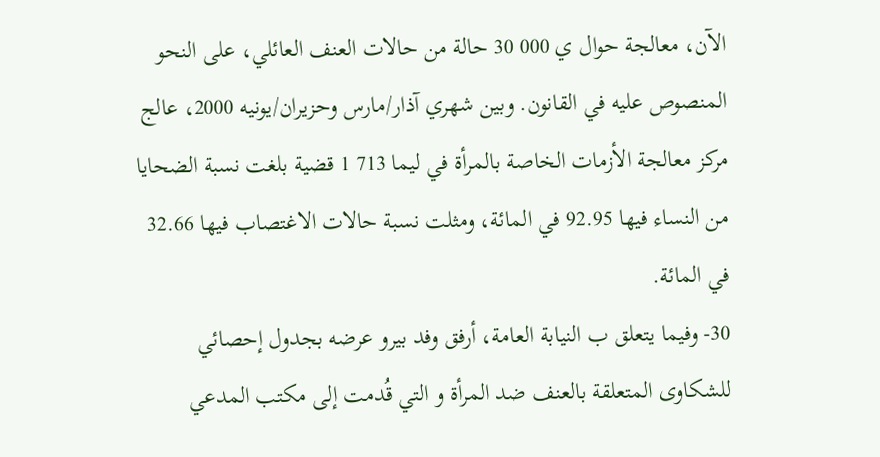الآن، معالجة حوال ي 000 30 حالة من حالات العنف العائلي، على النحو المنصوص عليه في القانون. وبين شهري آذار/مارس وحزيران/يونيه 2000، عالج مركز معالجة الأزمات الخاصة بالمرأة في ليما 713 1 قضية بلغت نسبة الضحايا من النساء فيها 92.95 في المائة، ومثلت نسبة حالات الاغتصاب فيها 32.66 في المائة.
30- وفيما يتعلق ب النيابة العامة، أرفق وفد بيرو عرضه بجدول إحصائي للشكاوى المتعلقة بالعنف ضد المرأة و التي قُدمت إلى مكتب المدعي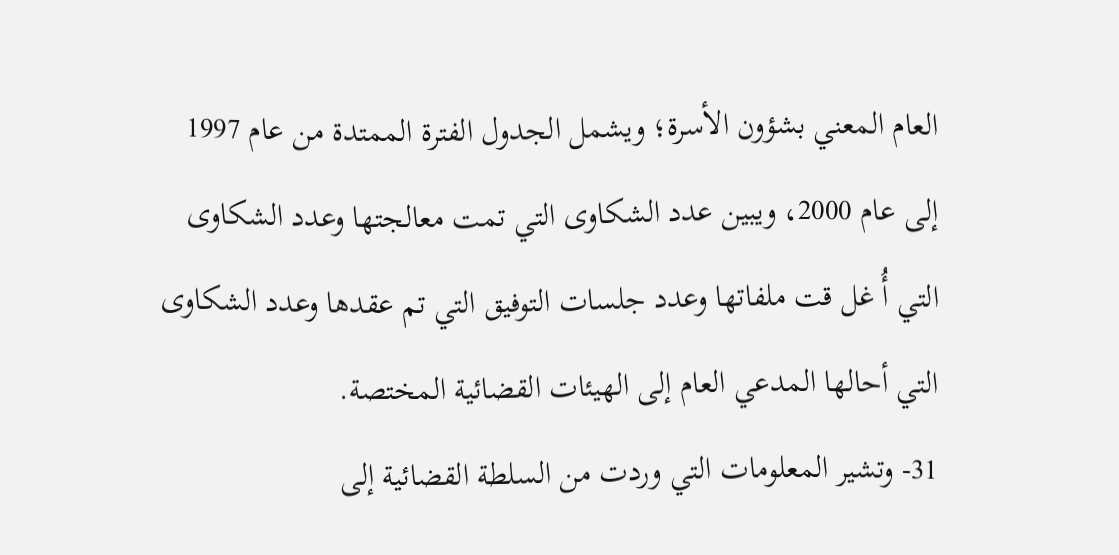العام المعني بشؤون الأسرة؛ ويشمل الجدول الفترة الممتدة من عام 1997 إلى عام 2000، ويبين عدد الشكاوى التي تمت معالجتها وعدد الشكاوى التي أُ غل قت ملفاتها وعدد جلسات التوفيق التي تم عقدها وعدد الشكاوى التي أحالها المدعي العام إلى الهيئات القضائية المختصة.
31- وتشير المعلومات التي وردت من السلطة القضائية إلى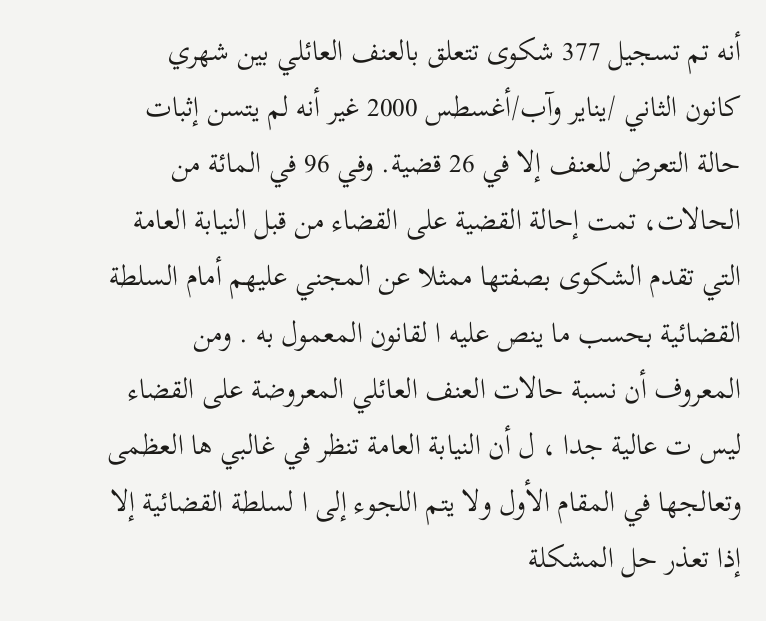أنه تم تسجيل 377 شكوى تتعلق بالعنف العائلي بين شهري كانون الثاني /يناير وآب/أغسطس 2000 غير أنه لم يتسن إثبات حالة التعرض للعنف إلا في 26 قضية. وفي 96 في المائة من الحالات، تمت إحالة القضية على القضاء من قبل النيابة العامة التي تقدم الشكوى بصفتها ممثلا عن المجني عليهم أمام السلطة القضائية بحسب ما ينص عليه ا لقانون المعمول به . ومن المعروف أن نسبة حالات العنف العائلي المعروضة على القضاء ليس ت عالية جدا ، ل أن النيابة العامة تنظر في غالبي ها العظمى وتعالجها في المقام الأول ولا يتم اللجوء إلى ا لسلطة القضائية إلا إذا تعذر حل المشكلة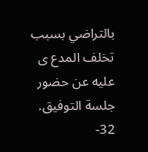بالتراضي بسبب تخلف المدع ى عليه عن حضور جلسة التوفيق.
32-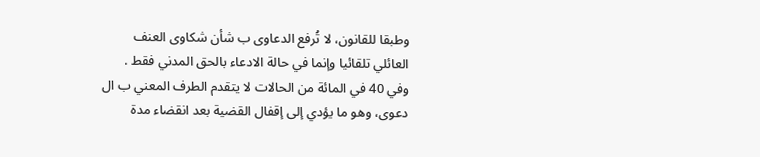وطبقا للقانون، لا تُرفع الدعاوى ب شأن شكاوى العنف العائلي تلقائيا وإنما في حالة الادعاء بالحق المدني فقط . وفي 40 في المائة من الحالات لا يتقدم الطرف المعني ب ال دعوى، وهو ما يؤدي إلى إقفال القضية بعد انقضاء مدة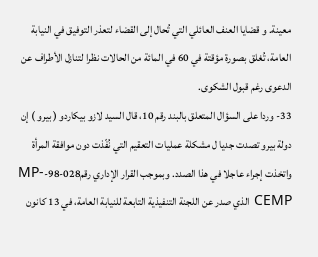معينة. و قضايا العنف العائلي التي تُحال إلى القضاء لتعذر التوفيق في النيابة العامة، تُغلق بصورة مؤقتة في 60 في المائة من الحالات نظرا لتنازل الأطراف عن الدعوى رغم قبول الشكوى.
33- وردا على السؤال المتعلق بالبند رقم 10، قال السيد لازو بيكاردو ( بيرو ) إن دولة بيرو تصدت جديا ل مشكلة عمليات التعقيم التي نُفّذت دون موافقة المرأة واتخذت إجراء عاجلا في هذا الصدد. وبموجب القرار الإداري رقم028-98-MP-CEMP الذي صدر عن اللجنة التنفيذية التابعة للنيابة العامة، في 13 كانون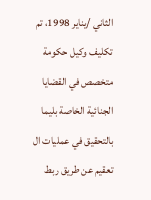الثاني /يناير 1998، تم تكليف وكيل حكومة متخصص في القضايا الجنائية الخاصة بليما بالتحقيق في عمليات ال تعقيم عن طريق ربط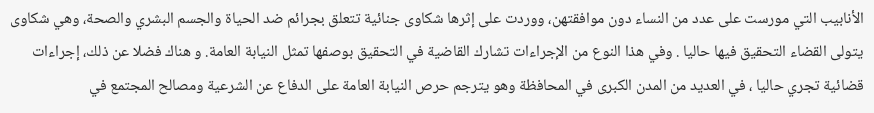الأنابيب التي مورست على عدد من النساء دون موافقتهن، ووردت على إثرها شكاوى جنائية تتعلق بجرائم ضد الحياة والجسم البشري والصحة، وهي شكاوى يتولى القضاء التحقيق فيها حاليا . وفي هذا النوع من الإجراءات تشارك القاضية في التحقيق بوصفها تمثل النيابة العامة. و هناك فضلا عن ذلك، إجراءات قضائية تجري حاليا ، في العديد من المدن الكبرى في المحافظة وهو يترجم حرص النيابة العامة على الدفاع عن الشرعية ومصالح المجتمع في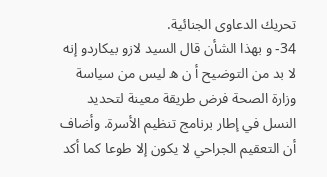تحريك الدعاوى الجنائية.
34- و بهذا الشأن قال السيد لازو بيكاردو إنه لا بد من التوضيح أ ن ه ليس من سياسة وزارة الصحة فرض طريقة معينة لتحديد النسل في إطار برنامج تنظيم الأسرة. وأضاف أن التعقيم الجراحي لا يكون إلا طوعا كما أكد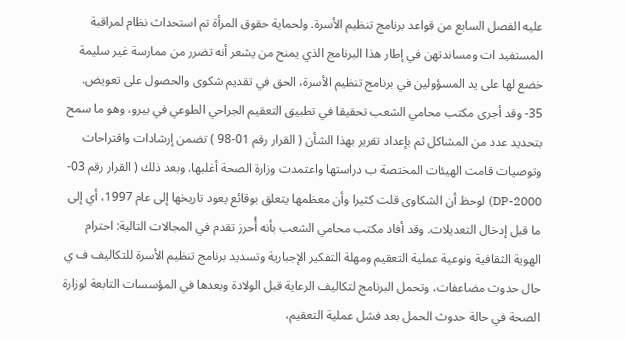عليه الفصل السابع من قواعد برنامج تنظيم الأسرة. ولحماية حقوق المرأة تم استحداث نظام لمراقبة المستفيد ات ومساندتهن في إطار هذا البرنامج الذي يمنح من يشعر أنه تضرر من ممارسة غير سليمة خضع لها على يد المسؤولين في برنامج تنظيم الأسرة، الحق في تقديم شكوى والحصول على تعويض.
35- وقد أجرى مكتب محامي الشعب تحقيقا في تطبيق التعقيم الجراحي الطوعي في بيرو، وهو ما سمح بتحديد عدد من المشاكل ثم بإعداد تقرير بهذا الشأن ( القرار رقم 01-98 ) تضمن إرشادات واقتراحات وتوصيات قامت الهيئات المختصة ب دراستها واعتمدت وزارة الصحة أغلبها. وبعد ذلك ( القرار رقم 03-DP-2000) لوحظ أن الشكاوى قلت كثيرا وأن معظمها يتعلق بوقائع يعود تاريخها إلى عام 1997، أي إلى ما قبل إدخال التعديلات. وقد أفاد مكتب محامي الشعب بأنه أُحرز تقدم في المجالات التالية: احترام الهوية الثقافية ونوعية عملية التعقيم ومهلة التفكير الإجبارية وتسديد برنامج تنظيم الأسرة للتكاليف ف ي حال حدوث مضاعفات، وتحمل البرنامج لتكاليف الرعاية قبل الولادة وبعدها في المؤسسات التابعة لوزارة الصحة في حالة حدوث الحمل بعد فشل عملية التعقيم،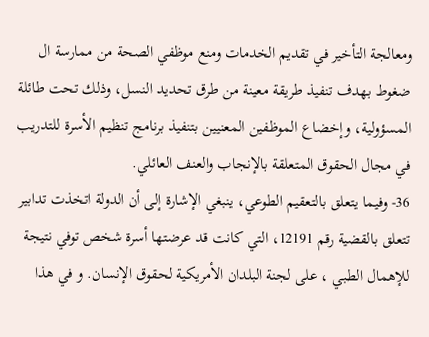ومعالجة التأخير في تقديم الخدمات ومنع موظفي الصحة من ممارسة ال ضغوط بهدف تنفيذ طريقة معينة من طرق تحديد النسل، وذلك تحت طائلة المسؤولية، وإخضاع الموظفين المعنيين بتنفيذ برنامج تنظيم الأسرة للتدريب في مجال الحقوق المتعلقة بالإنجاب والعنف العائلي.
36- وفيما يتعلق بالتعقيم الطوعي، ينبغي الإشارة إلى أن الدولة اتخذت تدابير تتعلق بالقضية رقم 12191، التي كانت قد عرضتها أسرة شخص توفي نتيجة للإهمال الطبي ، على لجنة البلدان الأمريكية لحقوق الإنسان. و في هذا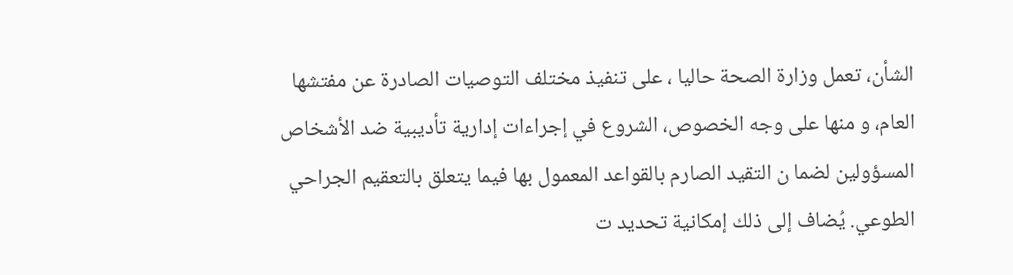الشأن، تعمل وزارة الصحة حاليا ، على تنفيذ مختلف التوصيات الصادرة عن مفتشها العام، و منها على وجه الخصوص، الشروع في إجراءات إدارية تأديبية ضد الأشخاص المسؤولين لضما ن التقيد الصارم بالقواعد المعمول بها فيما يتعلق بالتعقيم الجراحي الطوعي. يُضاف إلى ذلك إمكانية تحديد ت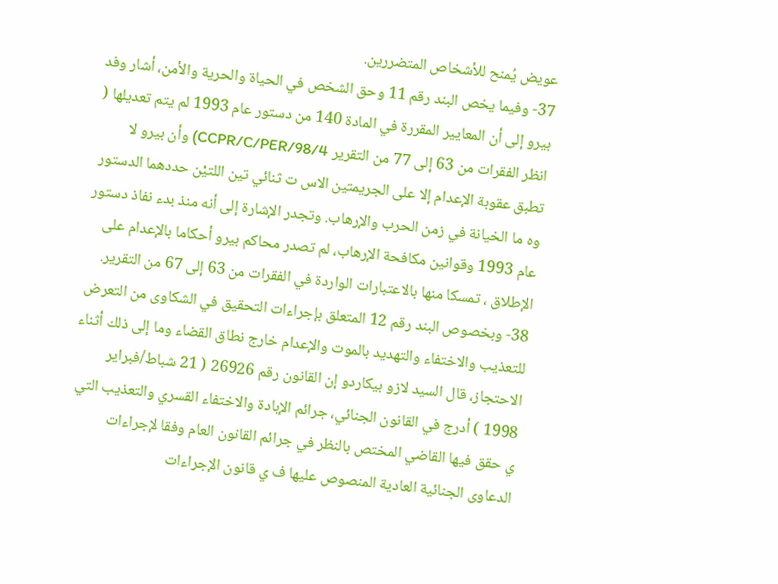عويض يُمنح للأشخاص المتضررين.
37- وفيما يخص البند رقم 11 وحق الشخص في الحياة والحرية والأمن، أشار وفد بيرو إلى أن المعايير المقررة في المادة 140 من دستور عام 1993 لم يتم تعديلها ( انظر الفقرات من 63 إلى 77 من التقرير CCPR/C/PER/98/4) وأن بيرو لا تطبق عقوبة الإعدام إلا على الجريمتين الاس ت ثنائي تين اللتيْن حددهما الدستور وه ما الخيانة في زمن الحرب والإرهاب. وتجدر الإشارة إلى أنه منذ بدء نفاذ دستور عام 1993 وقوانين مكافحة الإرهاب، لم تصدر محاكم بيرو أحكاما بالإعدام على الإطلاق ، تمسكا منها بالاعتبارات الواردة في الفقرات من 63 إلى 67 من التقرير.
38- وبخصوص البند رقم 12 المتعلق بإجراءات التحقيق في الشكاوى من التعرض للتعذيب والاختفاء والتهديد بالموت والإعدام خارج نطاق القضاء وما إلى ذلك أثناء الاحتجاز، قال السيد لازو بيكاردو إن القانون رقم 26926 ( 21 شباط/فبراير 1998 ) أدرج في القانون الجنائي، جرائم الإبادة والاختفاء القسري والتعذيب التي ي حقق فيها القاضي المختص بالنظر في جرائم القانون العام وفقا لإجراءات الدعاوى الجنائية العادية المنصوص عليها ف ي قانون الإجراءات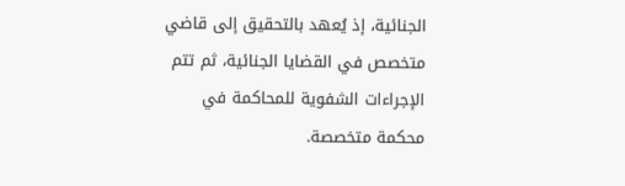الجنائية، إذ يُعهد بالتحقيق إلى قاضي متخصص في القضايا الجنائية، ثم تتم الإجراءات الشفوية للمحاكمة في محكمة متخصصة.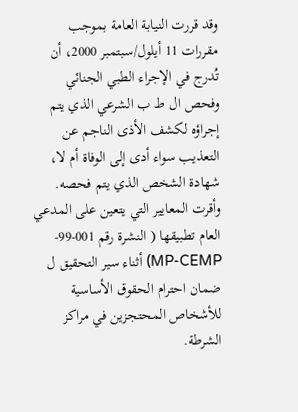وقد قررت النيابة العامة بموجب مقررات 11 أيلول/سبتمبر 2000، أن تُدرج في الإجراء الطبي الجنائي وفحص ال ط ب الشرعي الذي يتم إجراؤه لكشف الأذى الناجم عن التعذيب سواء أدى إلى الوفاة أم لا، شهادة الشخص الذي يتم فحصه. وأقرت المعايير التي يتعين على المدعي العام تطبيقها ( النشرة رقم 001-99-MP-CEMP) أثناء سير التحقيق ل ضمان احترام الحقوق الأساسية للأشخاص المحتجزين في مراكز الشرطة.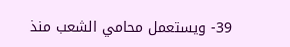39- ويستعمل محامي الشعب منذ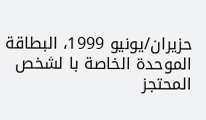حزيران/يونيو 1999، البطاقة الموحدة الخاصة با لشخص المحتجز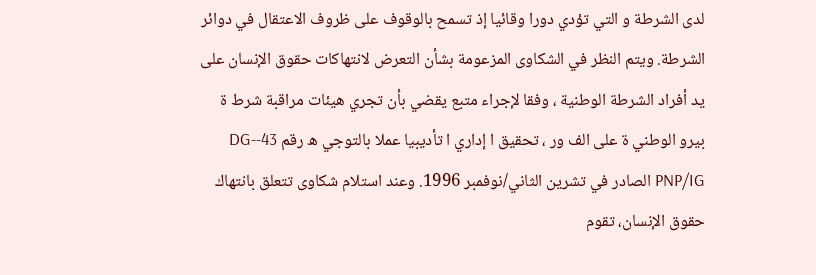لدى الشرطة و التي تؤدي دورا وقائيا إذ تسمح بالوقوف على ظروف الاعتقال في دوائر الشرطة. ويتم النظر في الشكاوى المزعومة بشأن التعرض لانتهاكات حقوق الإنسان على يد أفراد الشرطة الوطنية ، وفقا لإجراء متبع يقضي بأن تجري هيئات مراقبة شرط ة بيرو الوطني ة على الف ور ، تحقيق ا إداري ا تأديبيا عملا بالتوجي ه رقم 43-DG-PNP/IG الصادر في تشرين الثاني/نوفمبر 1996. وعند استلام شكاوى تتعلق بانتهاك حقوق الإنسان، تقوم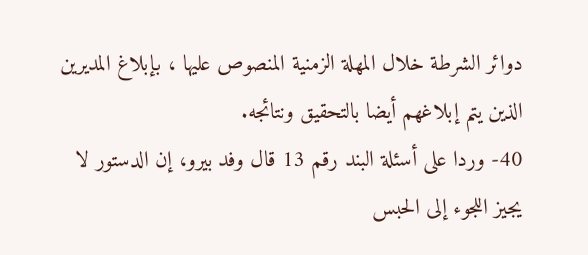دوائر الشرطة خلال المهلة الزمنية المنصوص عليها ، بإبلاغ المديرين الذين يتم إبلاغهم أيضا بالتحقيق ونتائجه.
40- وردا على أسئلة البند رقم 13 قال وفد بيرو، إن الدستور لا يجيز اللجوء إلى الحبس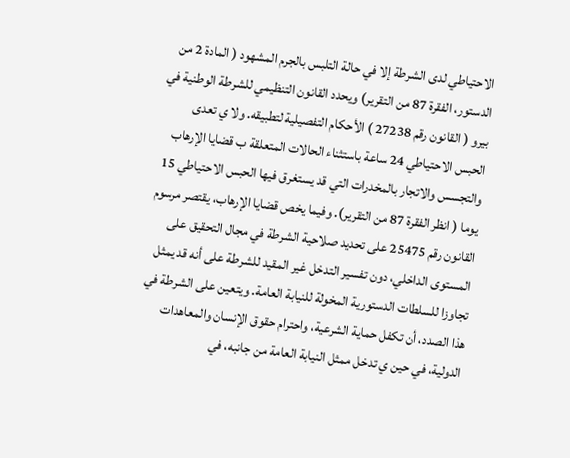الاحتياطي لدى الشرطة إلا في حالة التلبس بالجرم المشهود ( المادة 2 من الدستور، الفقرة 87 من التقرير) ويحدد القانون التنظيمي للشرطة الوطنية في بيرو ( القانون رقم 27238 ) الأحكام التفصيلية لتطبيقه. ولا ي تعدى الحبس الاحتياطي 24 ساعة باستثناء الحالات المتعلقة ب قضايا الإرهاب والتجسس والاتجار بالمخدرات التي قد يستغرق فيها الحبس الاحتياطي 15 يوما ( انظر الفقرة 87 من التقرير). وفيما يخص قضايا الإرهاب، يقتصر مرسوم القانون رقم 25475 على تحديد صلاحية الشرطة في مجال التحقيق على المستوى الداخلي، دون تفسير التدخل غير المقيد للشرطة على أنه قد يمثل تجاوزا للسلطات الدستورية المخولة للنيابة العامة. ويتعين على الشرطة في هذا الصدد، أن تكفل حماية الشرعية، واحترام حقوق الإنسان والمعاهدات الدولية، في حين ي تدخل ممثل النيابة العامة من جانبه، في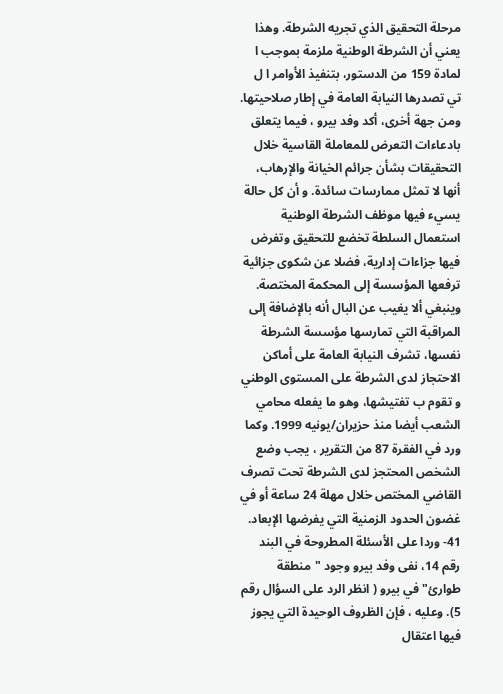مرحلة التحقيق الذي تجريه الشرطة. وهذا يعني أن الشرطة الوطنية ملزمة بموجب ا لمادة 159 من الدستور، بتنفيذ الأوامر ا ل تي تصدرها النيابة العامة في إطار صلاحيتها. ومن جهة أخرى، أكد وفد بيرو ، فيما يتعلق بادعاءات التعرض للمعاملة القاسية خلال التحقيقات بشأن جرائم الخيانة والإرهاب، أنها لا تمثل ممارسات سائدة. و أن كل حالة يسيء فيها موظف الشرطة الوطنية استعمال السلطة تخضع للتحقيق وتفرض فيها جزاءات إدارية، فضلا عن شكوى جزائية ترفعها المؤسسة إلى المحكمة المختصة. وينبغي ألا يغيب عن البال أنه بالإضافة إلى المراقبة التي تمارسها مؤسسة الشرطة نفسها، تشرف النيابة العامة على أماكن الاحتجاز لدى الشرطة على المستوى الوطني و تقوم ب تفتيشها، وهو ما يفعله محامي الشعب أيضا منذ حزيران/يونيه 1999. وكما ورد في الفقرة 87 من التقرير ، يجب وضع الشخص المحتجز لدى الشرطة تحت تصرف القاضي المختص خلال مهلة 24 ساعة أو في غضون الحدود الزمنية التي يفرضها الإبعاد.
41- وردا على الأسئلة المطروحة في البند رقم 14، نفى وفد بيرو وجود "منطقة طوارئ" في بيرو ( انظر الرد على السؤال رقم 5). وعليه ، فإن الظروف الوحيدة التي يجوز فيها اعتقال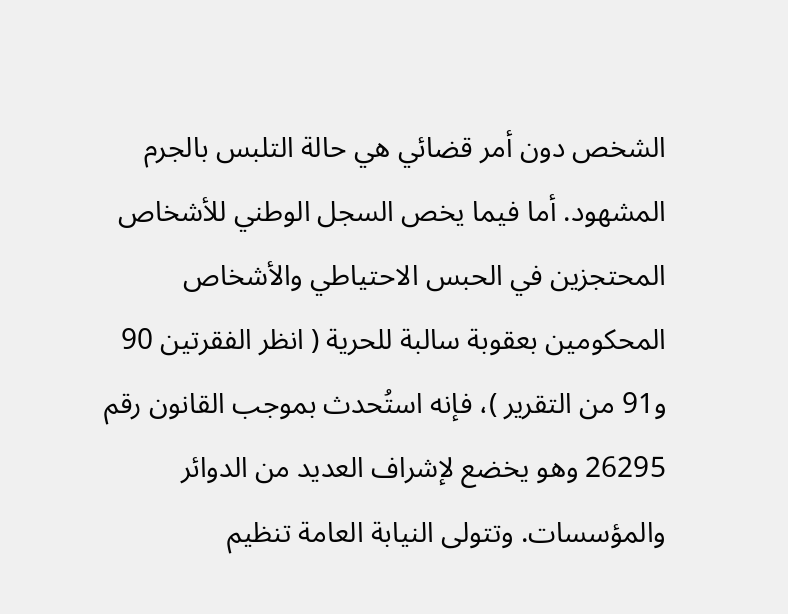الشخص دون أمر قضائي هي حالة التلبس بالجرم المشهود. أما فيما يخص السجل الوطني للأشخاص المحتجزين في الحبس الاحتياطي والأشخاص المحكومين بعقوبة سالبة للحرية ( انظر الفقرتين 90 و91 من التقرير )، فإنه استُحدث بموجب القانون رقم 26295 وهو يخضع لإشراف العديد من الدوائر والمؤسسات. وتتولى النيابة العامة تنظيم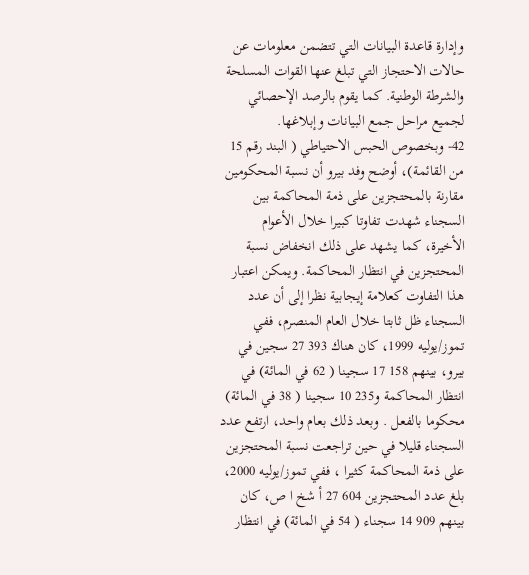وإدارة قاعدة البيانات التي تتضمن معلومات عن حالات الاحتجاز التي تبلغ عنها القوات المسلحة والشرطة الوطنية. كما يقوم بالرصد الإحصائي لجميع مراحل جمع البيانات وإبلاغها.
42- وبخصوص الحبس الاحتياطي ( البند رقم 15 من القائمة)، أوضح وفد بيرو أن نسبة المحكومين مقارنة بالمحتجزين على ذمة المحاكمة بين السجناء شهدت تفاوتا كبيرا خلال الأعوام الأخيرة، كما يشهد على ذلك انخفاض نسبة المحتجزين في انتظار المحاكمة. ويمكن اعتبار هذا التفاوت كعلامة إيجابية نظرا إلى أن عدد السجناء ظل ثابتا خلال العام المنصرم، ففي تموز/يوليه 1999، كان هناك 393 27 سجين في بيرو، بينهم 158 17 سجينا ( 62 في المائة) في انتظار المحاكمة و235 10 سجينا ( 38 في المائة) محكوما بالفعل . وبعد ذلك بعام واحد، ارتفع عدد السجناء قليلا في حين تراجعت نسبة المحتجزين على ذمة المحاكمة كثيرا ، ففي تموز/يوليه 2000، بلغ عدد المحتجزين 604 27 أ شخ ا ص، كان بينهم 909 14 سجناء ( 54 في المائة) في انتظار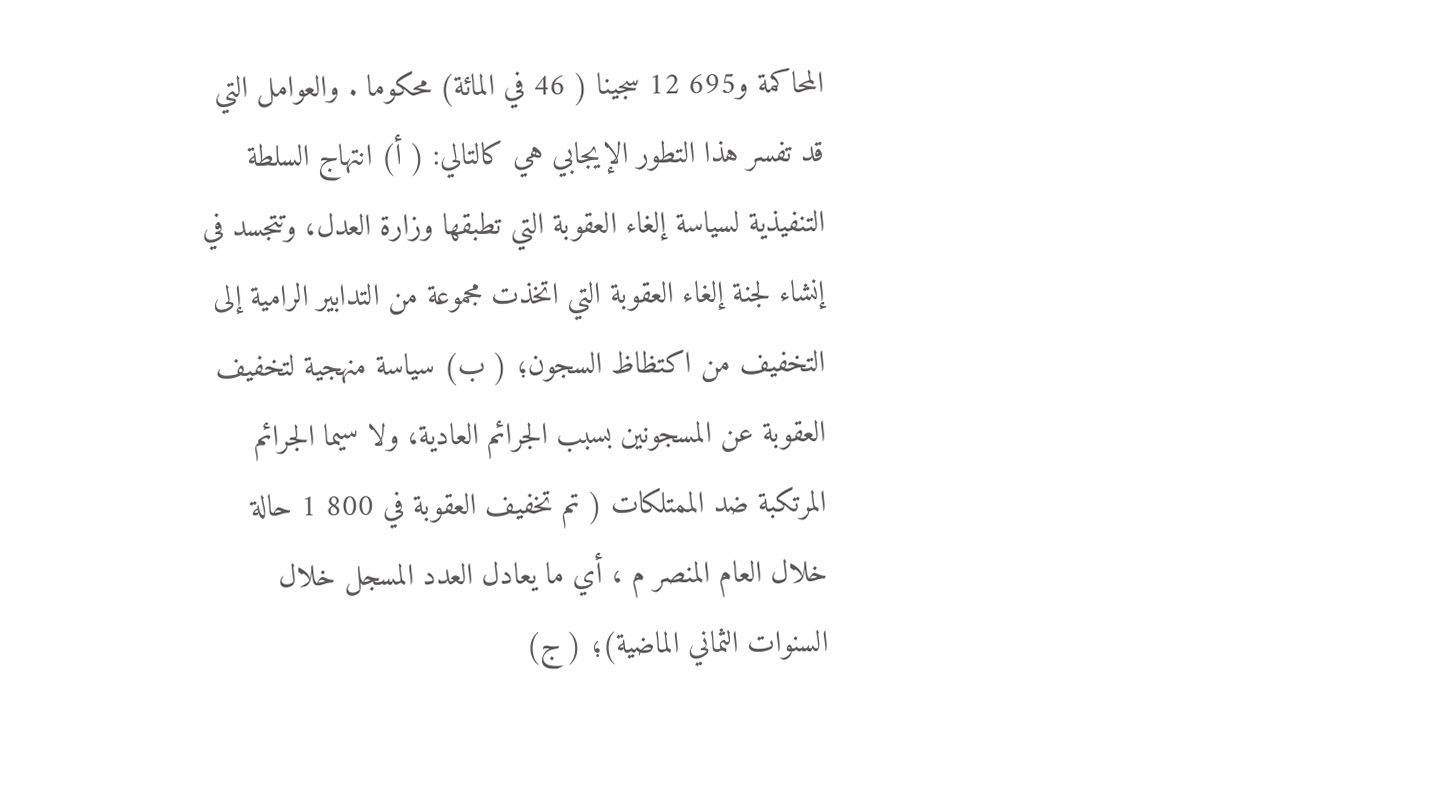المحاكمة و695 12 سجينا ( 46 في المائة) محكوما . والعوامل التي قد تفسر هذا التطور الإيجابي هي كالتالي: ( أ) انتهاج السلطة التنفيذية لسياسة إلغاء العقوبة التي تطبقها وزارة العدل، وتتجسد في إنشاء لجنة إلغاء العقوبة التي اتخذت مجموعة من التدابير الرامية إلى التخفيف من اكتظاظ السجون؛ ( ب) سياسة منهجية لتخفيف العقوبة عن المسجونين بسبب الجرائم العادية، ولا سيما الجرائم المرتكبة ضد الممتلكات ( تم تخفيف العقوبة في 800 1 حالة خلال العام المنصر م ، أي ما يعادل العدد المسجل خلال السنوات الثماني الماضية)؛ ( ج)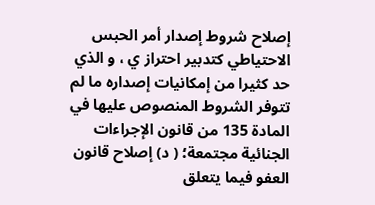إصلاح شروط إصدار أمر الحبس الاحتياطي كتدبير احتراز ي ، و الذي حد كثيرا من إمكانيات إصداره ما لم تتوفر الشروط المنصوص عليها في المادة 135 من قانون الإجراءات الجنائية مجتمعة؛ ( د) إصلاح قانون العفو فيما يتعلق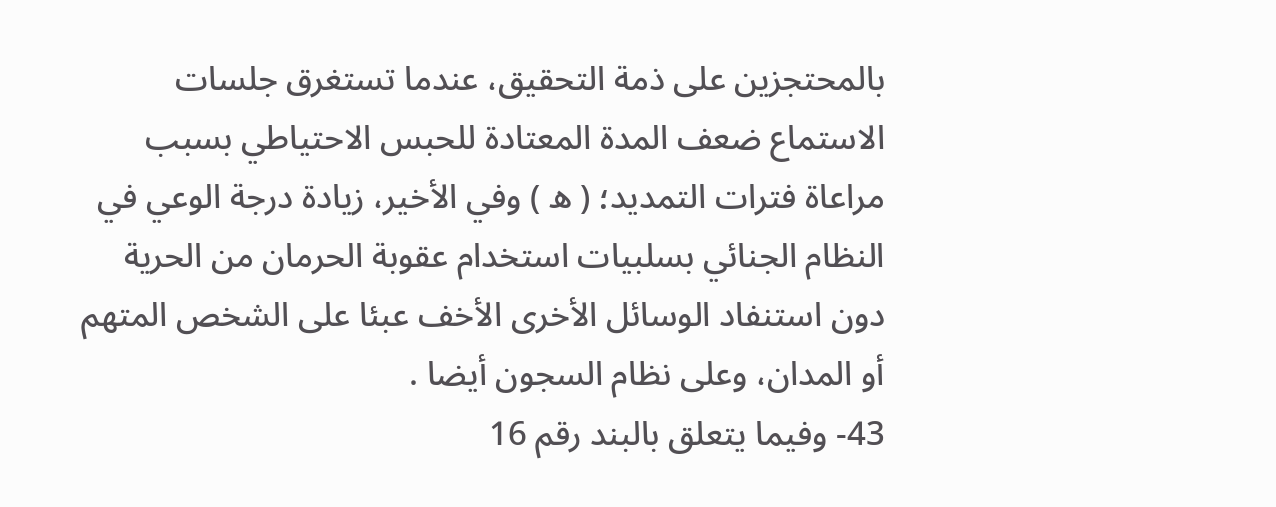بالمحتجزين على ذمة التحقيق، عندما تستغرق جلسات الاستماع ضعف المدة المعتادة للحبس الاحتياطي بسبب مراعاة فترات التمديد؛ ( ه ) وفي الأخير، زيادة درجة الوعي في النظام الجنائي بسلبيات استخدام عقوبة الحرمان من الحرية دون استنفاد الوسائل الأخرى الأخف عبئا على الشخص المتهم أو المدان، وعلى نظام السجون أيضا .
43- وفيما يتعلق بالبند رقم 16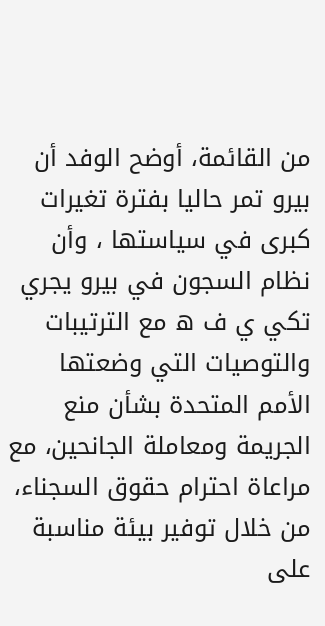من القائمة، أوضح الوفد أن بيرو تمر حاليا بفترة تغيرات كبرى في سياستها ، وأن نظام السجون في بيرو يجري تكي ي ف ه مع الترتيبات والتوصيات التي وضعتها الأمم المتحدة بشأن منع الجريمة ومعاملة الجانحين، مع مراعاة احترام حقوق السجناء، من خلال توفير بيئة مناسبة على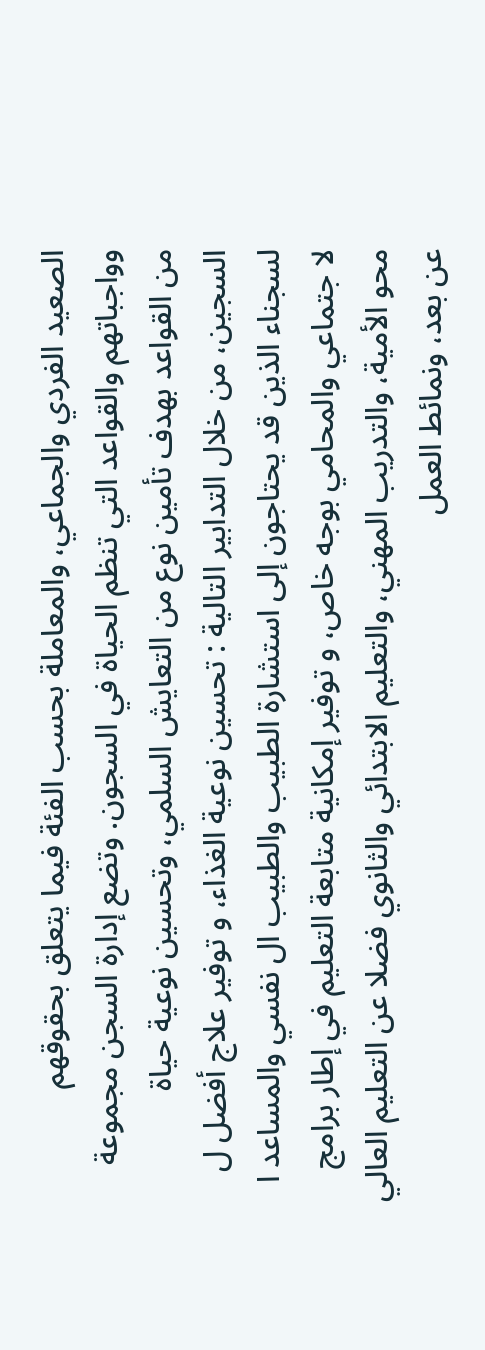الصعيد الفردي والجماعي، والمعاملة بحسب الفئة فيما يتعلق بحقوقهم وواجباتهم والقواعد التي تنظم الحياة في السجون. وتضع إدارة السجن مجموعة من القواعد بهدف تأمين نوع من التعايش السلمي، وتحسين نوعية حياة السجين، من خلال التدابير التالية : تحسين نوعية الغذاء، و توفير علاج أفضل ل لسجناء الذين قد يحتاجون إلى استشارة الطبيب والطبيب ال نفسي والمساعد ا لا جتماعي والمحامي بوجه خاص، و توفير إمكانية متابعة التعليم في إطار برامج محو الأمية، والتدريب المهني، والتعليم الابتدائي والثانوي فضلا عن التعليم العالي عن بعد، ونمائط العمل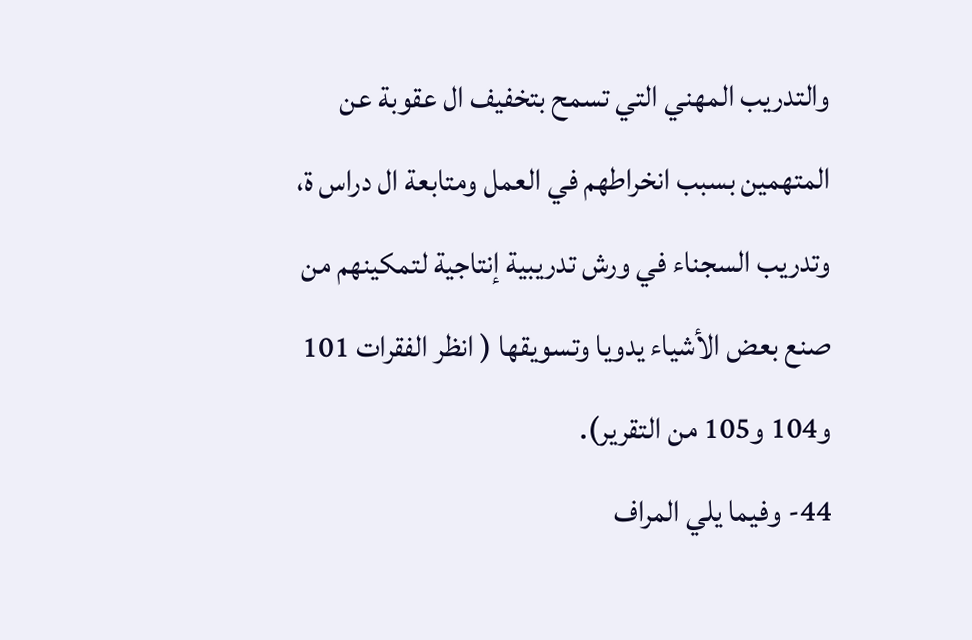والتدريب المهني التي تسمح بتخفيف ال عقوبة عن المتهمين بسبب انخراطهم في العمل ومتابعة ال دراس ة، وتدريب السجناء في ورش تدريبية إنتاجية لتمكينهم من صنع بعض الأشياء يدويا وتسويقها ( انظر الفقرات 101 و104 و105 من التقرير).
44- وفيما يلي المراف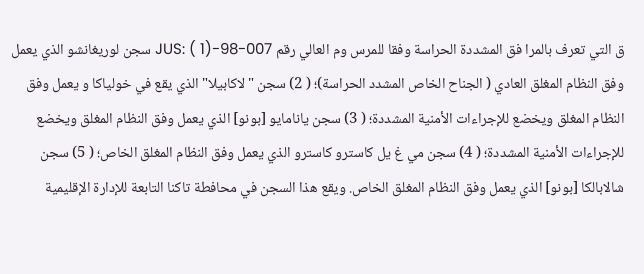ق التي تعرف بالمرا فق المشددة الحراسة وفقا للمرس وم العالي رقم 007-98-JUS: ( 1) سجن لوريغانشو الذي يعمل وفق النظام المغلق العادي ( الجناح الخاص المشدد الحراسة)؛ ( 2) سجن "لاكابيلا" الذي يقع في خولياكا و يعمل وفق النظام المغلق ويخضع للإجراءات الأمنية المشددة؛ ( 3) سجن يانامايو [بونو] الذي يعمل وفق النظام المغلق ويخضع للإجراءات الأمنية المشددة؛ ( 4) سجن مي غ يل كاسترو كاسترو الذي يعمل وفق النظام المغلق الخاص؛ ( 5) سجن شالابالكا [بونو] الذي يعمل وفق النظام المغلق الخاص. ويقع هذا السجن في محافطة تاكنا التابعة للإدارة الإقليمية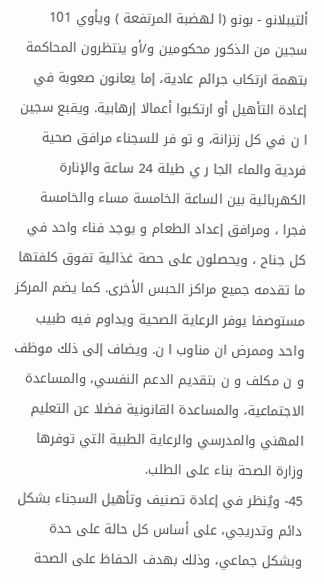ألتيبلانو - بونو (ا لهضبة المرتفعة ) ويأوي 101 سجين من الذكور محكومين و/أو ينتظرون المحاكمة بتهمة ارتكاب جرائم عادية، إما يعانون صعوبة في إعادة التأهيل أو ارتكبوا أعمالا إرهابية. ويقبع سجين ا ن في كل زنزانة، و تو فر للسجناء مرافق صحية فردية والماء الجا ر ي طيلة 24 ساعة والإنارة الكهربائية بين الساعة الخامسة مساء والخامسة فجرا ، ومرافق إعداد الطعام و يوجد فناء واحد في كل جناح ، ويحصلون على حصة غذائية تفوق كلفتها ما تقدمه جميع مراكز الحبس الأخرى. كما يضم المركز مستوصفا يوفر الرعاية الصحية ويداوم فيه طبيب واحد وممرض ان مناوب ا ن. ويضاف إلى ذلك موظف و ن مكلف و ن بتقديم الدعم النفسي، والمساعدة الاجتماعية، والمساعدة القانونية فضلا عن التعليم المهني والمدرسي والرعاية الطبية التي توفرها وزارة الصحة بناء على الطلب.
45- ويُنظر في إعادة تصنيف وتأهيل السجناء بشكل دائم وتدريجي، على أساس كل حالة على حدة وبشكل جماعي، وذلك بهدف الحفاظ على الصحة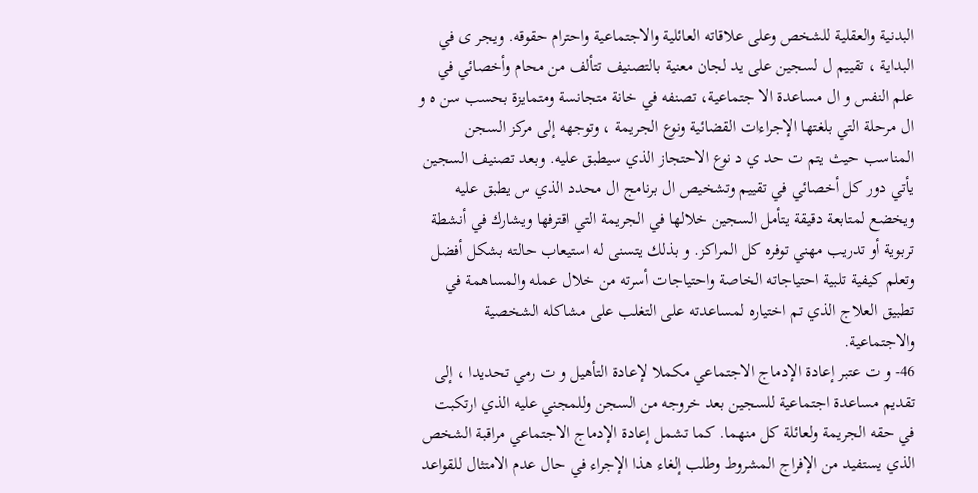البدنية والعقلية للشخص وعلى علاقاته العائلية والاجتماعية واحترام حقوقه. ويجر ى في البداية ، تقييم ل لسجين على يد لجان معنية بالتصنيف تتألف من محام وأخصائي في علم النفس و ال مساعدة الا جتماعية، تصنفه في خانة متجانسة ومتمايزة بحسب سن ه و ال مرحلة التي بلغتها الإجراءات القضائية ونوع الجريمة ، وتوجهه إلى مركز السجن المناسب حيث يتم ت حد ي د نوع الاحتجاز الذي سيطبق عليه. وبعد تصنيف السجين يأتي دور كل أخصائي في تقييم وتشخيص ال برنامج ال محدد الذي س يطبق عليه ويخضع لمتابعة دقيقة يتأمل السجين خلالها في الجريمة التي اقترفها ويشارك في أنشطة تربوية أو تدريب مهني توفره كل المراكز. و بذلك يتسنى له استيعاب حالته بشكل أفضل وتعلم كيفية تلبية احتياجاته الخاصة واحتياجات أسرته من خلال عمله والمساهمة في تطبيق العلاج الذي تم اختياره لمساعدته على التغلب على مشاكله الشخصية والاجتماعية.
46- و ت عتبر إعادة الإدماج الاجتماعي مكملا لإعادة التأهيل و ت رمي تحديدا ، إلى تقديم مساعدة اجتماعية للسجين بعد خروجه من السجن وللمجني عليه الذي ارتكبت في حقه الجريمة ولعائلة كل منهما. كما تشمل إعادة الإدماج الاجتماعي مراقبة الشخص الذي يستفيد من الإفراج المشروط وطلب إلغاء هذا الإجراء في حال عدم الامتثال للقواعد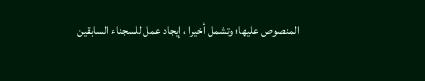المنصوص عليها؛ وتشمل أخيرا ، إيجاد عمل للسجناء السابقين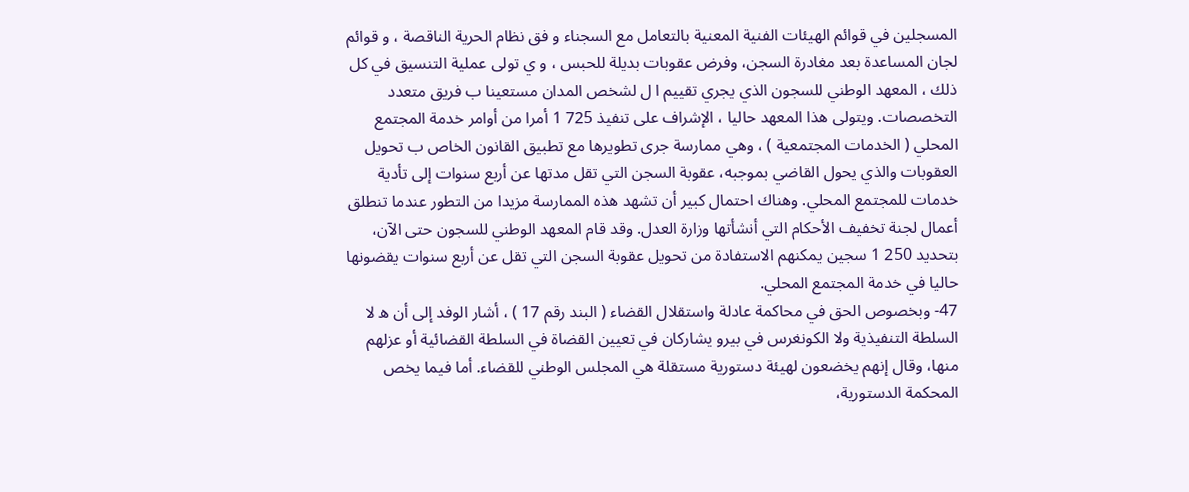المسجلين في قوائم الهيئات الفنية المعنية بالتعامل مع السجناء و فق نظام الحرية الناقصة ، و قوائم لجان المساعدة بعد مغادرة السجن، وفرض عقوبات بديلة للحبس ، و ي تولى عملية التنسيق في كل ذلك ، المعهد الوطني للسجون الذي يجري تقييم ا ل لشخص المدان مستعينا ب فريق متعدد التخصصات. ويتولى هذا المعهد حاليا ، الإشراف على تنفيذ 725 1 أمرا من أوامر خدمة المجتمع المحلي ( الخدمات المجتمعية ) ، وهي ممارسة جرى تطويرها مع تطبيق القانون الخاص ب تحويل العقوبات والذي يحول القاضي بموجبه، عقوبة السجن التي تقل مدتها عن أربع سنوات إلى تأدية خدمات للمجتمع المحلي. وهناك احتمال كبير أن تشهد هذه الممارسة مزيدا من التطور عندما تنطلق أعمال لجنة تخفيف الأحكام التي أنشأتها وزارة العدل. وقد قام المعهد الوطني للسجون حتى الآن، بتحديد 250 1 سجين يمكنهم الاستفادة من تحويل عقوبة السجن التي تقل عن أربع سنوات يقضونها حاليا في خدمة المجتمع المحلي.
47- وبخصوص الحق في محاكمة عادلة واستقلال القضاء ( البند رقم 17 ) ، أشار الوفد إلى أن ه لا السلطة التنفيذية ولا الكونغرس في بيرو يشاركان في تعيين القضاة في السلطة القضائية أو عزلهم منها، وقال إنهم يخضعون لهيئة دستورية مستقلة هي المجلس الوطني للقضاء. أما فيما يخص المحكمة الدستورية،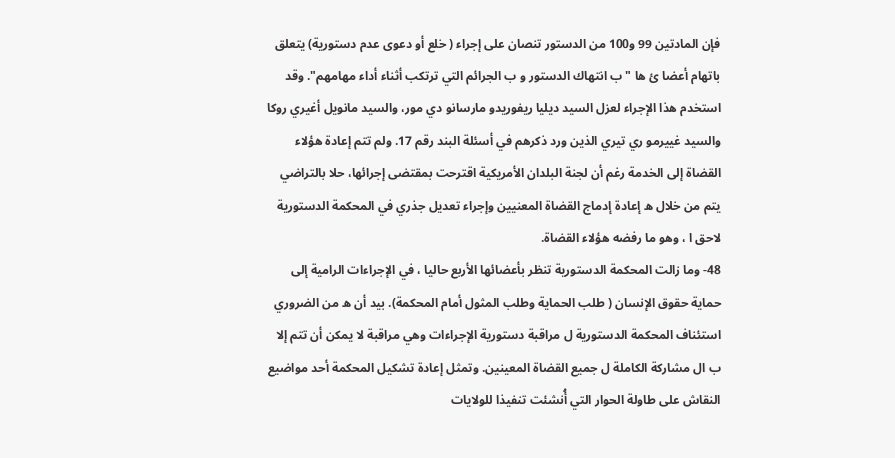فإن المادتين 99 و100 من الدستور تنصان على إجراء ( خلع أو دعوى عدم دستورية) يتعلق باتهام أعضا ئ ها " ب انتهاك الدستور و ب الجرائم التي ترتكب أثناء أداء مهامهم". وقد استخدم هذا الإجراء لعزل السيد ديليا ريفوريدو مارسانو دي مور، والسيد مانويل أغيري روكا والسيد غييرمو ري تيري الذين ورد ذكرهم في أسئلة البند رقم 17. ولم تتم إعادة هؤلاء القضاة إلى الخدمة رغم أن لجنة البلدان الأمريكية اقترحت بمقتضى إجرائها، حلا بالتراضي يتم من خلال ه إعادة إدماج القضاة المعنيين وإجراء تعديل جذري في المحكمة الدستورية لاحق ا ، وهو ما رفضه هؤلاء القضاة.
48- وما زالت المحكمة الدستورية تنظر بأعضائها الأربع حاليا ، في الإجراءات الرامية إلى حماية حقوق الإنسان ( طلب الحماية وطلب المثول أمام المحكمة). بيد أن ه من الضروري استئناف المحكمة الدستورية ل مراقبة دستورية الإجراءات وهي مراقبة لا يمكن أن تتم إلا ب ال مشاركة الكاملة ل جميع القضاة المعينين. وتمثل إعادة تشكيل المحكمة أحد مواضيع النقاش على طاولة الحوار التي أُنشئت تنفيذا للولايات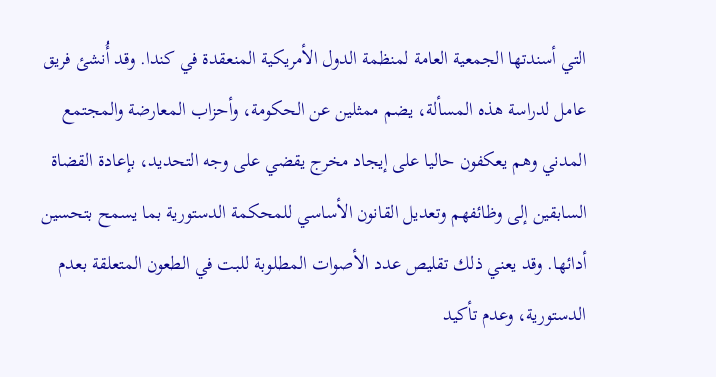التي أسندتها الجمعية العامة لمنظمة الدول الأمريكية المنعقدة في كندا. وقد أُنشئ فريق عامل لدراسة هذه المسألة، يضم ممثلين عن الحكومة، وأحزاب المعارضة والمجتمع المدني وهم يعكفون حاليا على إيجاد مخرج يقضي على وجه التحديد، بإعادة القضاة السابقين إلى وظائفهم وتعديل القانون الأساسي للمحكمة الدستورية بما يسمح بتحسين أدائها. وقد يعني ذلك تقليص عدد الأصوات المطلوبة للبت في الطعون المتعلقة بعدم الدستورية، وعدم تأكيد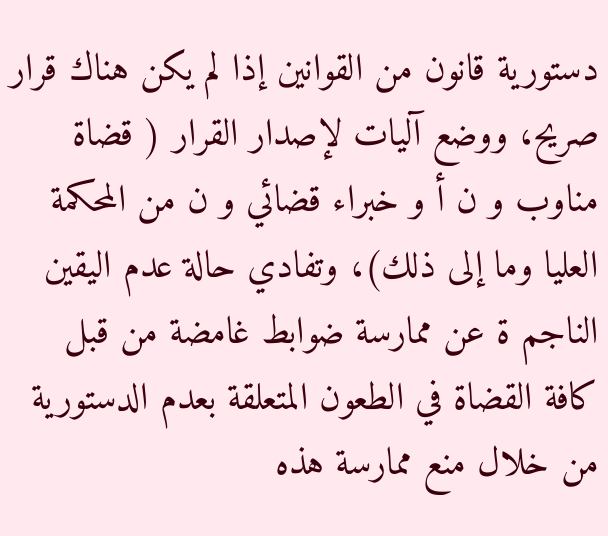دستورية قانون من القوانين إذا لم يكن هناك قرار صريح، ووضع آليات لإصدار القرار ( قضاة مناوب و ن أ و خبراء قضائي و ن من المحكمة العليا وما إلى ذلك)، وتفادي حالة عدم اليقين الناجم ة عن ممارسة ضوابط غامضة من قبل كافة القضاة في الطعون المتعلقة بعدم الدستورية من خلال منع ممارسة هذه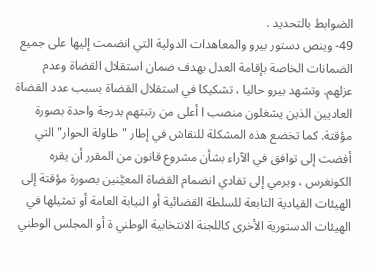الضوابط بالتحديد .
49- وينص دستور بيرو والمعاهدات الدولية التي انضمت إليها على جميع الضمانات الخاصة بإقامة العدل بهدف ضمان استقلال القضاة وعدم عزلهم. وتشهد بيرو حاليا ، تشكيكا في استقلال القضاة بسبب عدد القضاة العاديين الذين يشغلون منصب ا أعلى من رتبتهم بدرجة واحدة بصورة مؤقتة. كما تخضع هذه المشكلة للنقاش في إطار "طاولة الحوار" التي أفضت إلى توافق في الآراء بشأن مشروع قانون من المقرر أن يقره الكونغرس ، ويرمي إلى تفادي انضمام القضاة المعيَّنين بصورة مؤقتة إلى الهيئات القيادية التابعة للسلطة القضائية أو النيابة العامة أو تمثيلها في الهيئات الدستورية الأخرى كاللجنة الانتخابية الوطني ة أو المجلس الوطني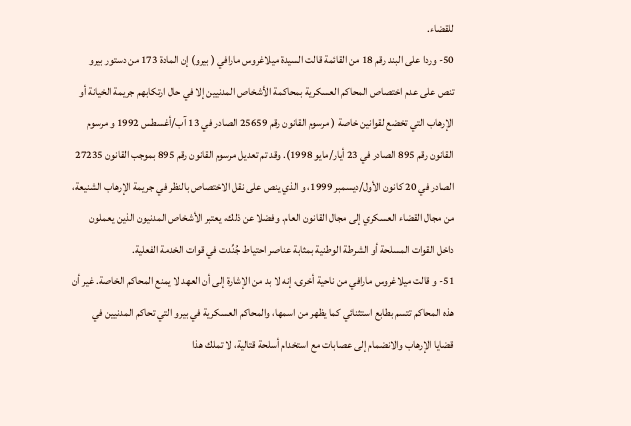للقضاء.
50- وردا على البند رقم 18 من القائمة قالت السيدة ميلاغروس مارافي ( بيرو) إن المادة 173 من دستور بيرو تنص على عدم اختصاص المحاكم العسكرية بمحاكمة الأشخاص المدنيين إلا في حال ارتكابهم جريمة الخيانة أو الإرهاب التي تخضع لقوانين خاصة ( مرسوم القانون رقم 25659 الصادر في 13 آب/أغسطس 1992 و مرسوم القانون رقم 895 الصادر في 23 أيار/مايو 1998). وقد تم تعديل مرسوم القانون رقم 895 بموجب القانون 27235 الصادر في 20 كانون الأول/ديسمبر 1999، و الذي ينص على نقل الاختصاص بالنظر في جريمة الإرهاب الشنيعة، من مجال القضاء العسكري إلى مجال القانون العام. وفضلا عن ذلك، يعتبر الأشخاص المدنيون الذين يعملون داخل القوات المسلحة أو الشرطة الوطنية بمثابة عناصر احتياط جُنِّدت في قوات الخدمة الفعلية.
51- و قالت ميلاغروس مارافي من ناحية أخرى، إنه لا بد من الإشارة إلى أن العهد لا يمنع المحاكم الخاصة. غير أن هذه المحاكم تتسم بطابع استثنائي كما يظهر من اسمها، والمحاكم العسكرية في بيرو التي تحاكم المدنيين في قضايا الإرهاب والانضمام إلى عصابات مع استخدام أسلحة قتالية، لا تملك هذا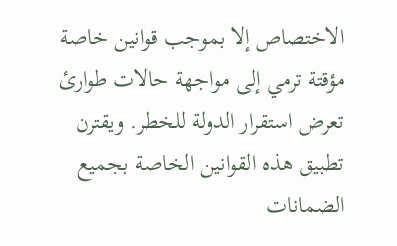الاختصاص إلا بموجب قوانين خاصة مؤقتة ترمي إلى مواجهة حالات طوارئ تعرض استقرار الدولة للخطر. ويقترن تطبيق هذه القوانين الخاصة بجميع الضمانات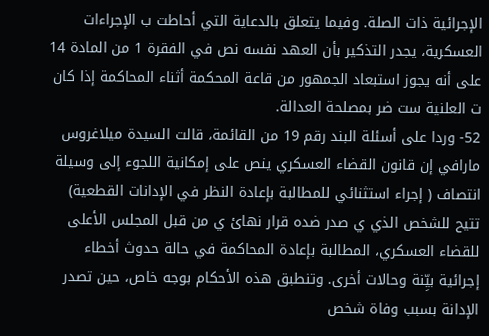الإجرائية ذات الصلة. وفيما يتعلق بالدعاية التي أحاطت ب الإجراءات العسكرية، يجدر التذكير بأن العهد نفسه نص في الفقرة 1 من المادة 14 على أنه يجوز استبعاد الجمهور من قاعة المحكمة أثناء المحاكمة إذا كان ت العلنية ست ضر بمصلحة العدالة.
52- وردا على أسئلة البند رقم 19 من القائمة، قالت السيدة ميلاغروس مارافي إن قانون القضاء العسكري ينص على إمكانية اللجوء إلى وسيلة انتصاف ( إجراء استثنائي للمطالبة بإعادة النظر في الإدانات القطعية) تتيح للشخص الذي ي صدر ضده قرار نهائ ي من قبل المجلس الأعلى للقضاء العسكري، المطالبة بإعادة المحاكمة في حالة حدوث أخطاء إجرائية بيِّنة وحالات أخرى. وتنطبق هذه الأحكام بوجه خاص، حين تصدر الإدانة بسبب وفاة شخص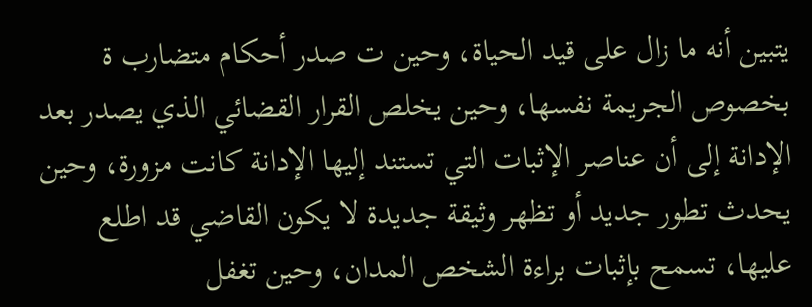يتبين أنه ما زال على قيد الحياة، وحين ت صدر أحكام متضارب ة بخصوص الجريمة نفسها، وحين يخلص القرار القضائي الذي يصدر بعد الإدانة إلى أن عناصر الإثبات التي تستند إليها الإدانة كانت مزورة، وحين يحدث تطور جديد أو تظهر وثيقة جديدة لا يكون القاضي قد اطلع عليها، تسمح بإثبات براءة الشخص المدان، وحين تغفل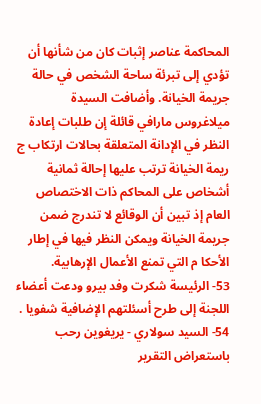المحاكمة عناصر إثبات كان من شأنها أن تؤدي إلى تبرئة ساحة الشخص في حالة جريمة الخيانة. وأضافت السيدة ميلاغروس مارافي قائلة إن طلبات إعادة النظر في الإدانة المتعلقة بحالات ارتكاب ج ريمة الخيانة ترتب عليها إحالة ثمانية أشخاص على المحاكم ذات الاختصاص العام إذ تبين أن الوقائع لا تندرج ضمن جريمة الخيانة ويمكن النظر فيها في إطار الأحكا م التي تمنع الأعمال الإرهابية.
53- الرئيسة شكرت وفد بيرو ودعت أعضاء اللجنة إلى طرح أسئلتهم الإضافية شفويا .
54- السيد سولاري - يريغوين رحب باستعراض التقرير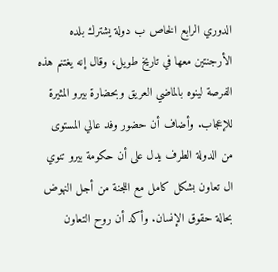الدوري الرابع الخاص ب دولة يشترك بلده الأرجنتين معها في تاريخ طويل، وقال إنه يغتنم هذه الفرصة لينوه بالماضي العريق وبحضارة بيرو المثيرة للإعجاب. وأضاف أن حضور وفد عالي المستوى من الدولة الطرف يدل على أن حكومة بيرو تنوي ال تعاون بشكل كامل مع اللجنة من أجل النهوض بحالة حقوق الإنسان. وأكد أن روح التعاون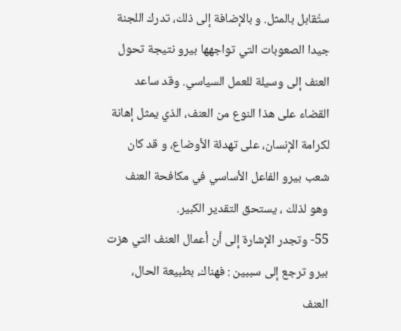ستُقابل بالمثل. و بالإضافة إلى ذلك، تدرك اللجنة جيدا الصعوبات التي تواجهها بيرو نتيجة تحول العنف إلى وسيلة للعمل السياسي. وقد ساعد القضاء على هذا النوع من العنف، الذي يمثل إهانة لكرامة الإنسان، على تهدئة الأوضاع، و قد كان شعب بيرو الفاعل الأساسي في مكافحة العنف وهو لذلك ، يستحق التقدير الكبير.
55- وتجدر الإشارة إلى أن أعمال العنف التي هزت بيرو ترجع إلى سببين : فهناك، بطبيعة الحال، العنف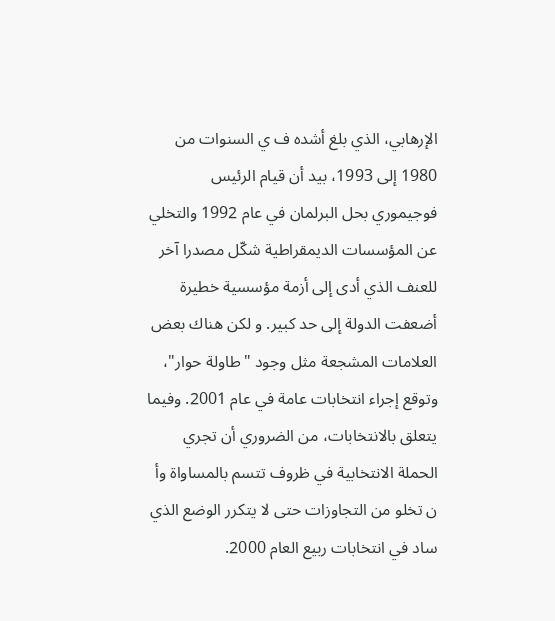الإرهابي، الذي بلغ أشده ف ي السنوات من 1980 إلى 1993، بيد أن قيام الرئيس فوجيموري بحل البرلمان في عام 1992 والتخلي عن المؤسسات الديمقراطية شكّل مصدرا آخر للعنف الذي أدى إلى أزمة مؤسسية خطيرة أضعفت الدولة إلى حد كبير. و لكن هناك بعض العلامات المشجعة مثل وجود "طاولة حوار"، وتوقع إجراء انتخابات عامة في عام 2001. وفيما يتعلق بالانتخابات، من الضروري أن تجري الحملة الانتخابية في ظروف تتسم بالمساواة وأ ن تخلو من التجاوزات حتى لا يتكرر الوضع الذي ساد في انتخابات ربيع العام 2000.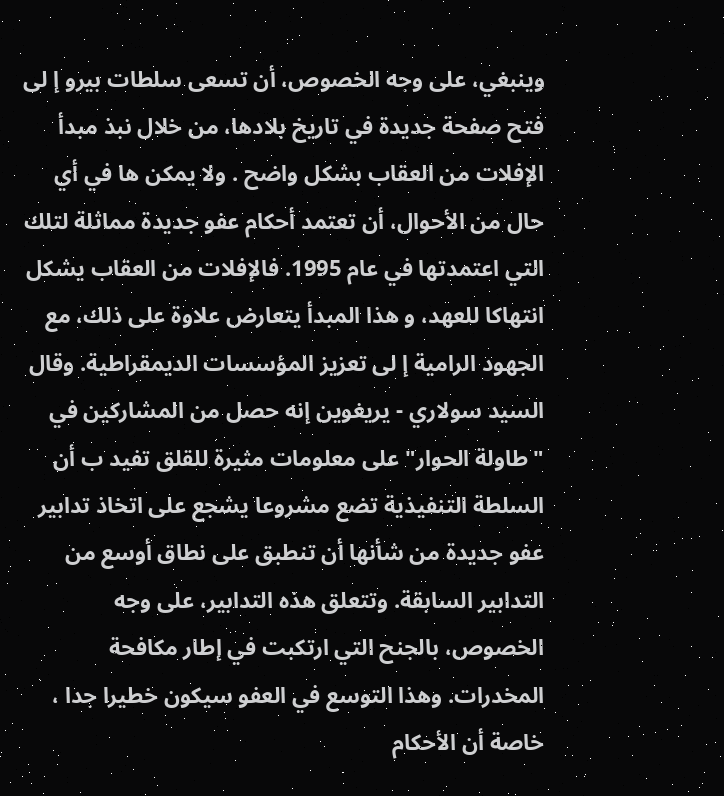وينبغي، على وجه الخصوص، أن تسعى سلطات بيرو إ لى فتح صفحة جديدة في تاريخ بلادها، من خلال نبذ مبدأ الإفلات من العقاب بشكل واضح . ولا يمكن ها في أي حال من الأحوال، أن تعتمد أحكام عفو جديدة مماثلة لتلك التي اعتمدتها في عام 1995. فالإفلات من العقاب يشكل انتهاكا للعهد، و هذا المبدأ يتعارض علاوة على ذلك، مع الجهود الرامية إ لى تعزيز المؤسسات الديمقراطية. وقال السيد سولاري - يريغوين إنه حصل من المشاركين في "طاولة الحوار" على معلومات مثيرة للقلق تفيد ب أن السلطة التنفيذية تضع مشروعا يشجع على اتخاذ تدابير عفو جديدة من شأنها أن تنطبق على نطاق أوسع من التدابير السابقة. وتتعلق هذه التدابير، على وجه الخصوص، بالجنح التي ارتكبت في إطار مكافحة المخدرات. وهذا التوسع في العفو سيكون خطيرا جدا ، خاصة أن الأحكام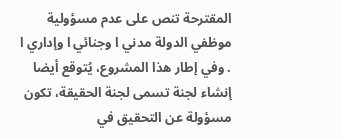المقترحة تنص على عدم مسؤولية موظفي الدولة مدني ا وجنائي ا وإداري ا . وفي إطار هذا المشروع، يُتوقع أيضا إنشاء لجنة تسمى لجنة الحقيقة، تكون مسؤولة عن التحقيق في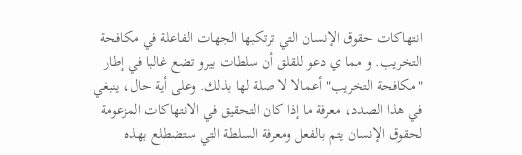انتهاكات حقوق الإنسان التي ترتكبها الجهات الفاعلة في مكافحة التخريب. و مما ي دعو للقلق أن سلطات بيرو تضع غالبا في إطار "مكافحة التخريب" أعمالا لا صلة لها بذلك. وعلى أية حال، ينبغي في هذا الصدد، معرفة ما إذا كان التحقيق في الانتهاكات المزعومة لحقوق الإنسان يتم بالفعل ومعرفة السلطة التي ستضطلع بهذه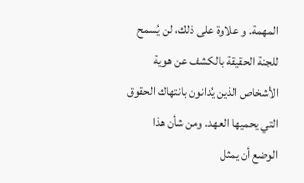المهمة. و علاوة على ذلك، لن يُسمح للجنة الحقيقة بالكشف عن هوية الأشخاص الذين يُدانون بانتهاك الحقوق التي يحميها العهد. ومن شأن هذا الوضع أن يمثل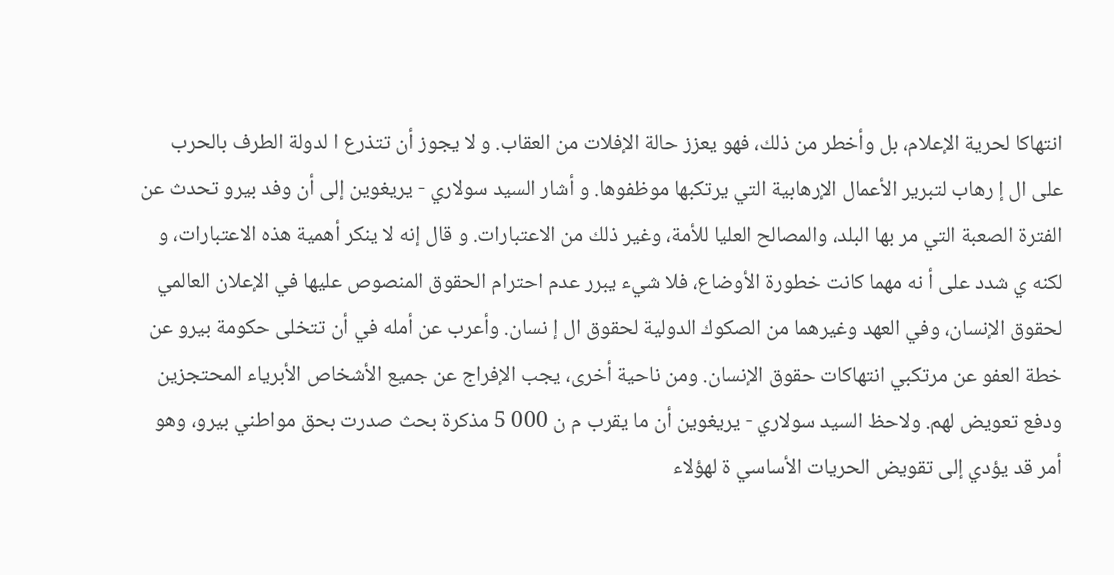انتهاكا لحرية الإعلام، بل وأخطر من ذلك، فهو يعزز حالة الإفلات من العقاب. و لا يجوز أن تتذرع ا لدولة الطرف بالحرب على ال إ رهاب لتبرير الأعمال الإرهابية التي يرتكبها موظفوها. و أشار السيد سولاري - يريغوين إلى أن وفد بيرو تحدث عن الفترة الصعبة التي مر بها البلد، والمصالح العليا للأمة، وغير ذلك من الاعتبارات. و قال إنه لا ينكر أهمية هذه الاعتبارات، و لكنه ي شدد على أ نه مهما كانت خطورة الأوضاع، فلا شيء يبرر عدم احترام الحقوق المنصوص عليها في الإعلان العالمي لحقوق الإنسان، وفي العهد وغيرهما من الصكوك الدولية لحقوق ال إ نسان. وأعرب عن أمله في أن تتخلى حكومة بيرو عن خطة العفو عن مرتكبي انتهاكات حقوق الإنسان. ومن ناحية أخرى، يجب الإفراج عن جميع الأشخاص الأبرياء المحتجزين ودفع تعويض لهم. ولاحظ السيد سولاري - يريغوين أن ما يقرب م ن 000 5 مذكرة بحث صدرت بحق مواطني بيرو، وهو أمر قد يؤدي إلى تقويض الحريات الأساسي ة لهؤلاء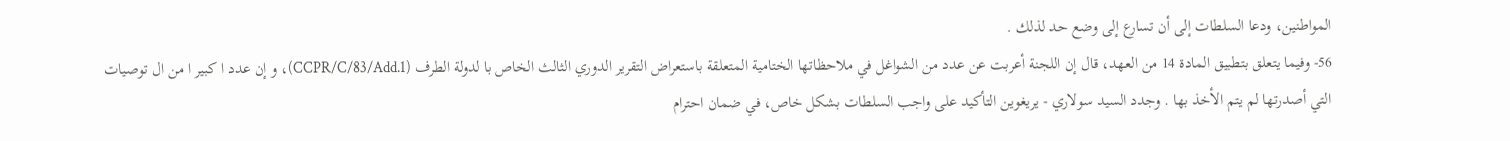المواطنين، ودعا السلطات إلى أن تسارع إلى وضع حد لذلك .
56- وفيما يتعلق بتطبيق المادة 14 من العهد، قال إن اللجنة أعربت عن عدد من الشواغل في ملاحظاتها الختامية المتعلقة باستعراض التقرير الدوري الثالث الخاص با لدولة الطرف (CCPR/C/83/Add.1)، و إن عدد ا كبير ا من ال توصيات التي أصدرتها لم يتم الأخذ بها . وجدد السيد سولاري - يريغوين التأكيد على واجب السلطات بشكل خاص، في ضمان احترام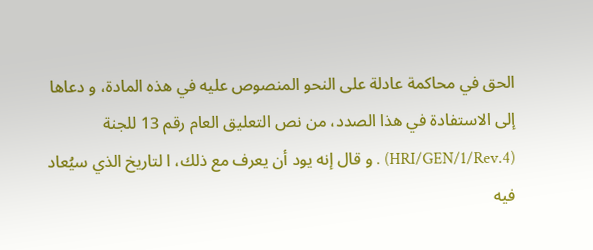الحق في محاكمة عادلة على النحو المنصوص عليه في هذه المادة، و دعاها إلى الاستفادة في هذا الصدد، من نص التعليق العام رقم 13 للجنة (HRI/GEN/1/Rev.4) . و قال إنه يود أن يعرف مع ذلك، ا لتاريخ الذي سيُعاد فيه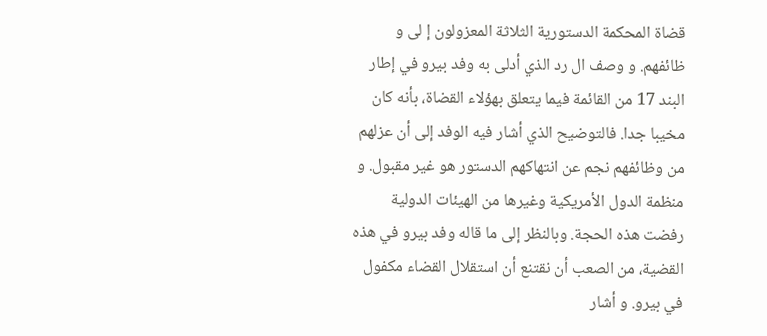قضاة المحكمة الدستورية الثلاثة المعزولون إ لى و ظائفهم. و وصف ال رد الذي أدلى به وفد بيرو في إطار البند 17 من القائمة فيما يتعلق بهؤلاء القضاة، بأنه كان مخيبا جدا. فالتوضيح الذي أشار فيه الوفد إلى أن عزلهم من وظائفهم نجم عن انتهاكهم الدستور هو غير مقبول. و منظمة الدول الأمريكية وغيرها من الهيئات الدولية رفضت هذه الحجة. وبالنظر إلى ما قاله وفد بيرو في هذه القضية، من الصعب أن نقتنع أن استقلال القضاء مكفول في بيرو. و أشار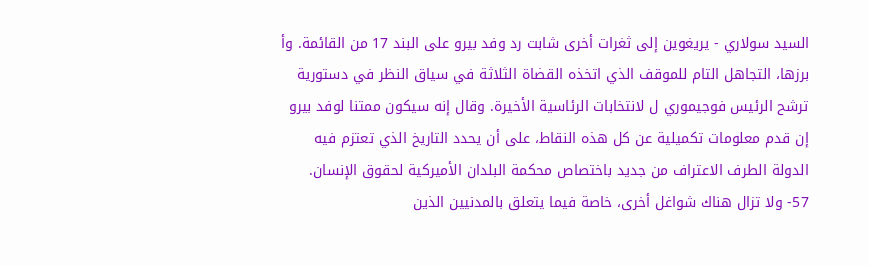السيد سولاري - يريغوين إلى ثغرات أخرى شابت رد وفد بيرو على البند 17 من القائمة. وأ برزها، التجاهل التام للموقف الذي اتخذه القضاة الثلاثة في سياق النظر في دستورية ترشح الرئيس فوجيموري ل لانتخابات الرئاسية الأخيرة. وقال إنه سيكون ممتنا لوفد بيرو إن قدم معلومات تكميلية عن كل هذه النقاط، على أن يحدد التاريخ الذي تعتزم فيه الدولة الطرف الاعتراف من جديد باختصاص محكمة البلدان الأميركية لحقوق الإنسان.
57- ولا تزال هناك شواغل أخرى، خاصة فيما يتعلق بالمدنيين الذين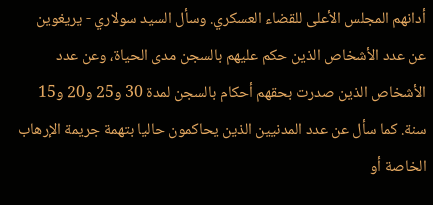أدانهم المجلس الأعلى للقضاء العسكري. وسأل السيد سولاري - يريغوين عن عدد الأشخاص الذين حكم عليهم بالسجن مدى الحياة، وعن عدد الأشخاص الذين صدرت بحقهم أحكام بالسجن لمدة 30 و25 و20 و15 سنة. كما سأل عن عدد المدنيين الذين يحاكمون حاليا بتهمة جريمة الإرهاب الخاصة أو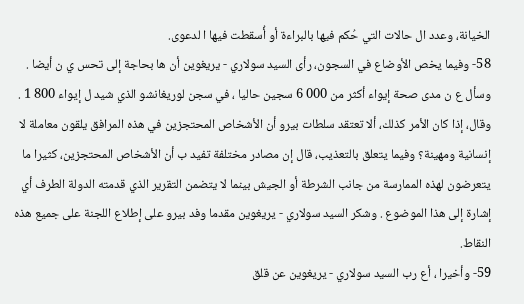الخيانة، وعدد ال حالات التي حُكم فيها بالبراءة أو أُسقطت فيها ا لدعوى.
58- وفيما يخص الأوضاع في السجون، رأى السيد سولاري - يريغوين أن ها بحاجة إلى تحس ي ن أيضا . وسأل ع ن مدى صحة إيواء أكثر من 000 6 سجين حاليا ، في سجن لوريغانشو الذي شيد ل إيواء 800 1 . وقال، إذا كان الأمر كذلك، ألا تعتقد سلطات بيرو أن الأشخاص المحتجزين في هذه المرافق يلقون معاملة لا إنسانية ومهينة؟ وفيما يتعلق بالتعذيب، قال إن مصادر مختلفة تفيد ب أن الأشخاص المحتجزين، كثيرا ما يتعرضون لهذه الممارسة من جانب الشرطة أو الجيش بينما لا يتضمن التقرير الذي قدمته الدولة الطرف أي إشارة إلى هذا الموضوع . وشكر السيد سولاري - يريغوين مقدما وفد بيرو على إطلاع اللجنة على جميع هذه النقاط.
59- وأخيرا ، أع رب السيد سولاري - يريغوين عن قلق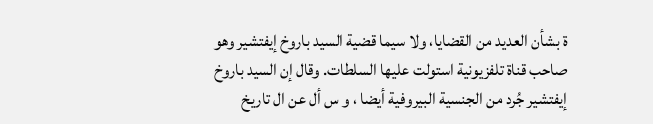ة بشأن العديد من القضايا، ولا سيما قضية السيد باروخ إيفتشير وهو صاحب قناة تلفزيونية استولت عليها السلطات. وقال إن السيد باروخ إيفتشير جُرد من الجنسية البيروفية أيضا ، و س أل عن ال تاريخ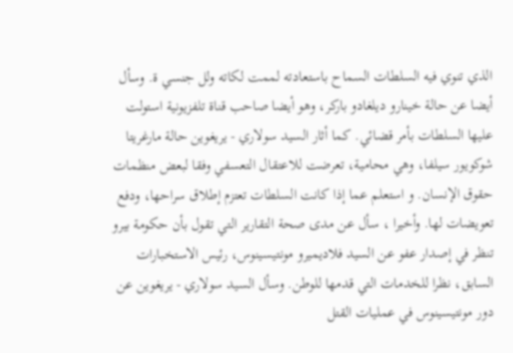الذي تنوي فيه السلطات السماح باستعادته لممت لكاته ولل جنسي ة. وسأل أيضا عن حالة خينارو ديلغادو باركر، وهو أيضا صاحب قناة تلفزيونية استولت عليها السلطات بأمر قضائي. كما أثار السيد سولاري - يريغوين حالة مارغريتا شوكويور سيلفا، وهي محامية، تعرضت للاعتقال التعسفي وفقا لبعض منظمات حقوق الإنسان. و استعلم عما إذا كانت السلطات تعتزم إطلاق سراحها، ودفع تعويضات لها. وأخيرا ، سأل عن مدى صحة التقارير التي تقول بأن حكومة بيرو تنظر في إصدار عفو عن السيد فلاديميرو مونتيسينوس، رئيس الاستخبارات السابق، نظرا للخدمات التي قدمها للوطن. وسأل السيد سولاري - يريغوين عن دور مونتيسينوس في عمليات القتل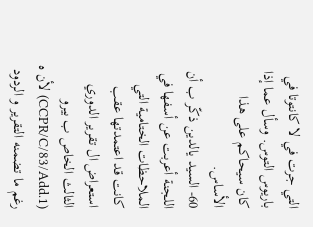التي جرت في لا كانتوتا في باريوس التوس. وسأل عما إذا كان سيحاكم على هذا الأساس.
60- السيد يالدين ذكّر ب أن اللجنة أعربت عن أسفها في الملاحظات الختامية التي كانت قد اعتمدتها عقب استعراض ال تقرير الدوري الثالث الخاص ب بيرو (CCPR/C/83/Add.1) لأن ه رغم ما تضمنه التقرير و الردود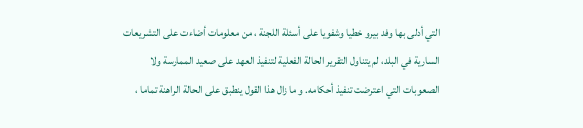التي أدلى بها وفد بيرو خطيا وشفويا على أسئلة اللجنة ، من معلومات أضاءت على التشريعات السارية في البلد، لم يتناول التقرير الحالة الفعلية لتنفيذ العهد على صعيد الممارسة ولا الصعوبات التي اعترضت تنفيذ أحكامه. و ما زال هذا القول ينطبق على الحالة الراهنة تماما ،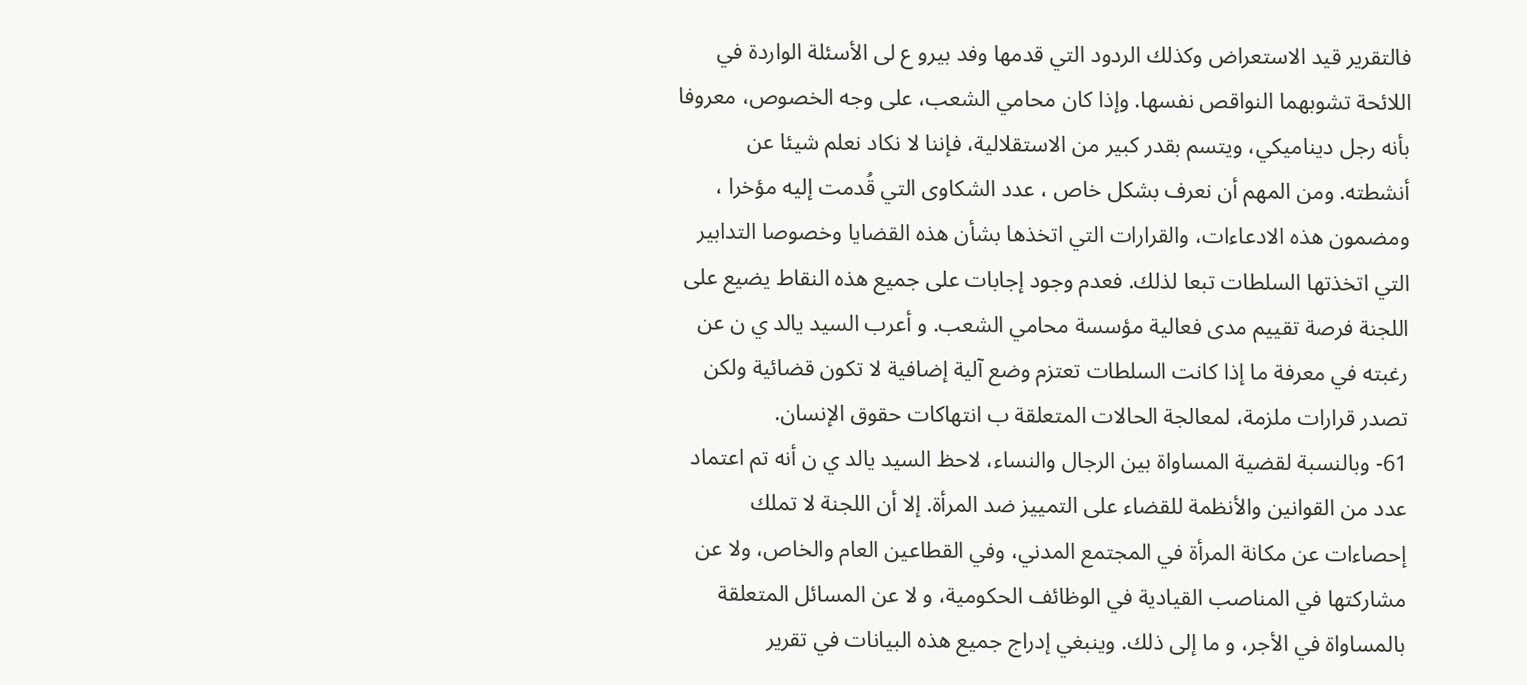فالتقرير قيد الاستعراض وكذلك الردود التي قدمها وفد بيرو ع لى الأسئلة الواردة في اللائحة تشوبهما النواقص نفسها. وإذا كان محامي الشعب، على وجه الخصوص، معروفا بأنه رجل ديناميكي، ويتسم بقدر كبير من الاستقلالية، فإننا لا نكاد نعلم شيئا عن أنشطته. ومن المهم أن نعرف بشكل خاص ، عدد الشكاوى التي قُدمت إليه مؤخرا ، ومضمون هذه الادعاءات، والقرارات التي اتخذها بشأن هذه القضايا وخصوصا التدابير التي اتخذتها السلطات تبعا لذلك. فعدم وجود إجابات على جميع هذه النقاط يضيع على اللجنة فرصة تقييم مدى فعالية مؤسسة محامي الشعب. و أعرب السيد يالد ي ن عن رغبته في معرفة ما إذا كانت السلطات تعتزم وضع آلية إضافية لا تكون قضائية ولكن تصدر قرارات ملزمة، لمعالجة الحالات المتعلقة ب انتهاكات حقوق الإنسان.
61- وبالنسبة لقضية المساواة بين الرجال والنساء، لاحظ السيد يالد ي ن أنه تم اعتماد عدد من القوانين والأنظمة للقضاء على التمييز ضد المرأة. إلا أن اللجنة لا تملك إحصاءات عن مكانة المرأة في المجتمع المدني، وفي القطاعين العام والخاص، ولا عن مشاركتها في المناصب القيادية في الوظائف الحكومية، و لا عن المسائل المتعلقة بالمساواة في الأجر، و ما إلى ذلك. وينبغي إدراج جميع هذه البيانات في تقرير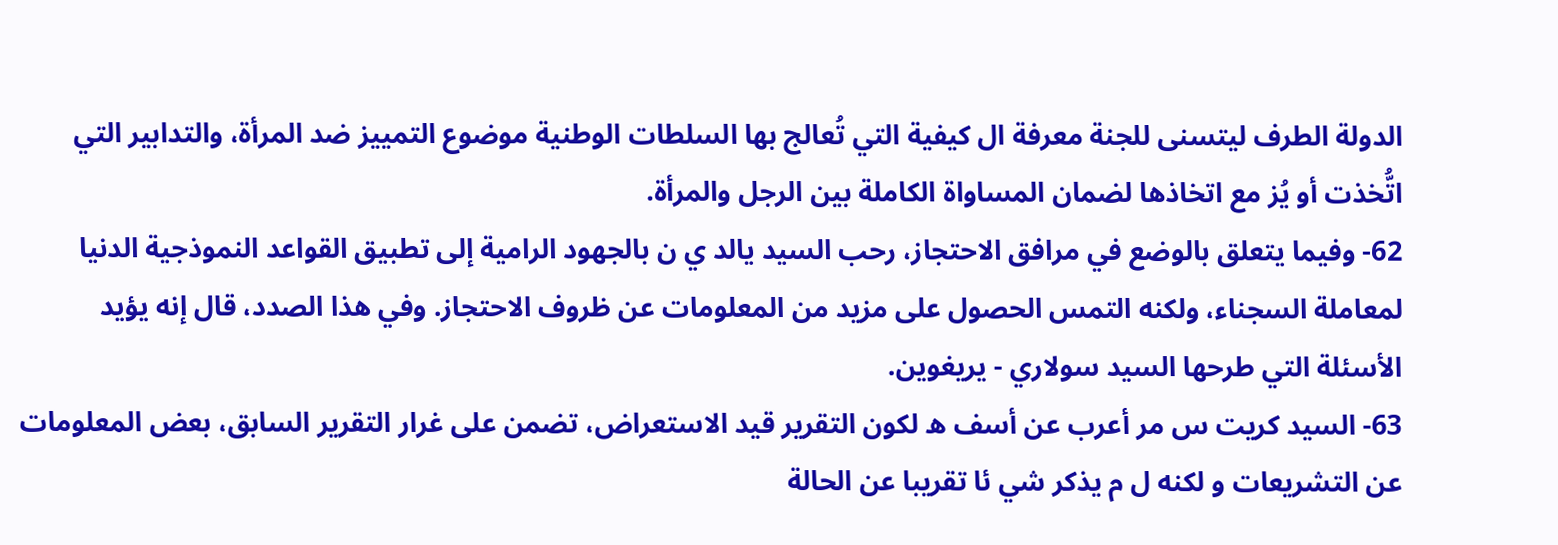الدولة الطرف ليتسنى للجنة معرفة ال كيفية التي تُعالج بها السلطات الوطنية موضوع التمييز ضد المرأة، والتدابير التي اتُّخذت أو يُز مع اتخاذها لضمان المساواة الكاملة بين الرجل والمرأة.
62- وفيما يتعلق بالوضع في مرافق الاحتجاز، رحب السيد يالد ي ن بالجهود الرامية إلى تطبيق القواعد النموذجية الدنيا لمعاملة السجناء، ولكنه التمس الحصول على مزيد من المعلومات عن ظروف الاحتجاز. وفي هذا الصدد، قال إنه يؤيد الأسئلة التي طرحها السيد سولاري - يريغوين.
63- السيد كريت س مر أعرب عن أسف ه لكون التقرير قيد الاستعراض، تضمن على غرار التقرير السابق، بعض المعلومات عن التشريعات و لكنه ل م يذكر شي ئا تقريبا عن الحالة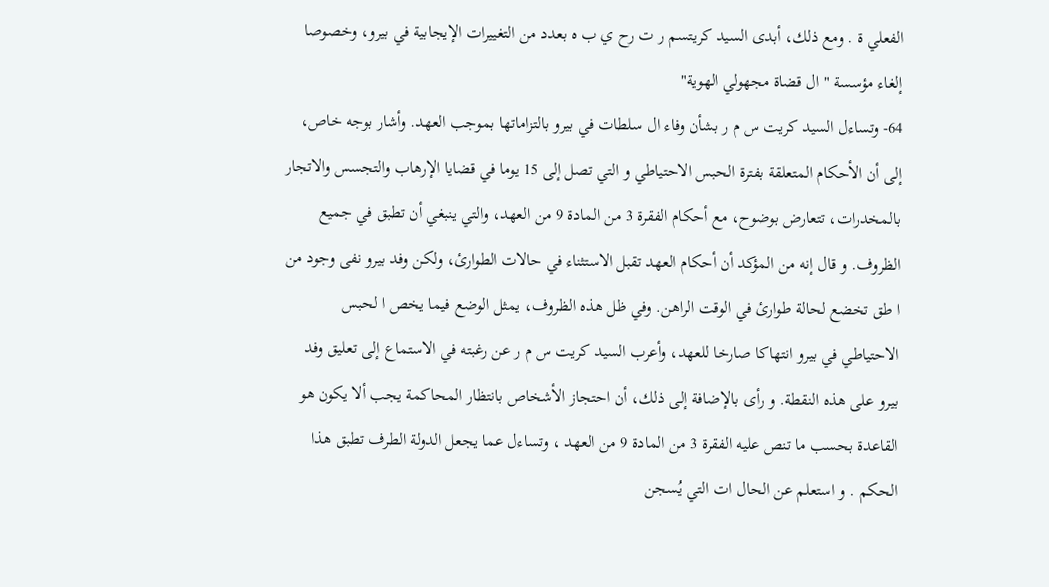الفعلي ة . ومع ذلك، أبدى السيد كريتسم ر ت رح ي ب ه بعدد من التغييرات الإيجابية في بيرو، وخصوصا إلغاء مؤسسة " ال قضاة مجهولي الهوية"
64- وتساءل السيد كريت س م ر بشأن وفاء ال سلطات في بيرو بالتزاماتها بموجب العهد. وأشار بوجه خاص، إلى أن الأحكام المتعلقة بفترة الحبس الاحتياطي و التي تصل إلى 15 يوما في قضايا الإرهاب والتجسس والاتجار بالمخدرات، تتعارض بوضوح، مع أحكام الفقرة 3 من المادة 9 من العهد، والتي ينبغي أن تطبق في جميع الظروف. و قال إنه من المؤكد أن أحكام العهد تقبل الاستثناء في حالات الطوارئ، ولكن وفد بيرو نفى وجود من ا طق تخضع لحالة طوارئ في الوقت الراهن. وفي ظل هذه الظروف، يمثل الوضع فيما يخص ا لحبس الاحتياطي في بيرو انتهاكا صارخا للعهد، وأعرب السيد كريت س م ر عن رغبته في الاستماع إلى تعليق وفد بيرو على هذه النقطة. و رأى بالإضافة إلى ذلك، أن احتجاز الأشخاص بانتظار المحاكمة يجب ألا يكون هو القاعدة بحسب ما تنص عليه الفقرة 3 من المادة 9 من العهد ، وتساءل عما يجعل الدولة الطرف تطبق هذا الحكم . و استعلم عن الحال ات التي يُسجن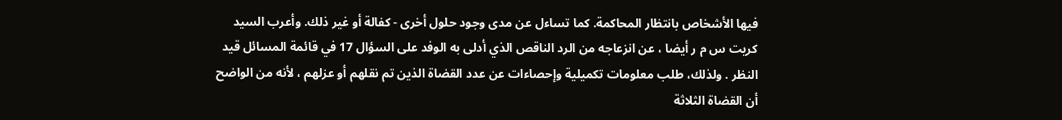فيها الأشخاص بانتظار المحاكمة. كما تساءل عن مدى وجود حلول أخرى - كفالة أو غير ذلك. وأعرب السيد كريت س م ر أيضا ، عن انزعاجه من الرد الناقص الذي أدلى به الوفد على السؤال 17 في قائمة المسائل قيد النظر . ولذلك، طلب معلومات تكميلية وإحصاءات عن عدد القضاة الذين تم نقلهم أو عزلهم ، لأنه من الواضح أن القضاة الثلاثة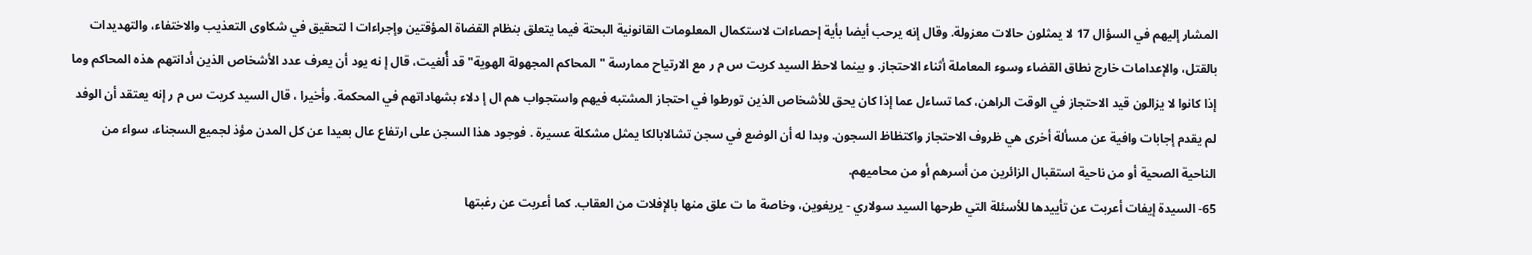المشار إليهم في السؤال 17 لا يمثلون حالات معزولة. وقال إنه يرحب أيضا بأية إحصاءات لاستكمال المعلومات القانونية البحتة فيما يتعلق بنظام القضاة المؤقتين وإجراءات ا لتحقيق في شكاوى التعذيب والاختفاء، والتهديدات بالقتل، والإعدامات خارج نطاق القضاء وسوء المعاملة أثناء الاحتجاز. و بينما لاحظ السيد كريت س م ر مع الارتياح ممارسة "المحاكم المجهولة الهوية" قد أُلغيت، قال إ نه يود أن يعرف عدد الأشخاص الذين أدانتهم هذه المحاكم وما إذا كانوا لا يزالون قيد الاحتجاز في الوقت الراهن، كما تساءل عما إذا كان يحق للأشخاص الذين تورطوا في احتجاز المشتبه فيهم واستجواب هم ال إ دلاء بشهاداتهم في المحكمة. وأخيرا ، قال السيد كريت س م ر إنه يعتقد أن الوفد لم يقدم إجابات وافية عن مسألة أخرى هي ظروف الاحتجاز واكتظاظ السجون. وبدا له أن الوضع في سجن تشالابالكا يمثل مشكلة عسيرة . فوجود هذا السجن على ارتفاع عال بعيدا عن كل المدن مؤذ لجميع السجناء، سواء من الناحية الصحية أو من ناحية استقبال الزائرين من أسرهم أو من محاميهم.
65- السيدة إيفات أعربت عن تأييدها للأسئلة التي طرحها السيد سولاري - يريغوين، وخاصة ما ت علق منها بالإفلات من العقاب. كما أعربت عن رغبتها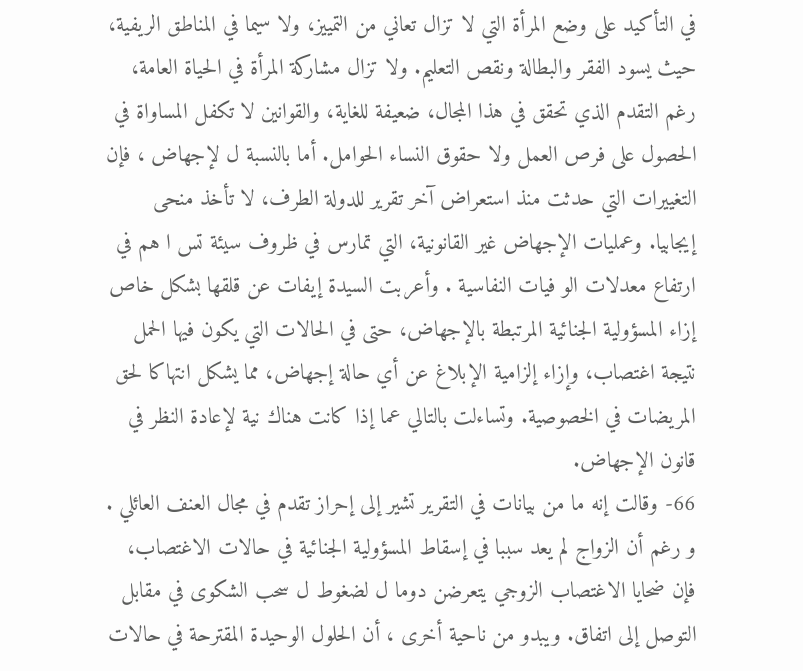في التأكيد على وضع المرأة التي لا تزال تعاني من التمييز، ولا سيما في المناطق الريفية، حيث يسود الفقر والبطالة ونقص التعليم. ولا تزال مشاركة المرأة في الحياة العامة، رغم التقدم الذي تحقق في هذا المجال، ضعيفة للغاية، والقوانين لا تكفل المساواة في الحصول على فرص العمل ولا حقوق النساء الحوامل. أما بالنسبة ل لإجهاض ، فإن التغييرات التي حدثت منذ استعراض آخر تقرير للدولة الطرف، لا تأخذ منحى إيجابيا. وعمليات الإجهاض غير القانونية، التي تمارس في ظروف سيئة تس ا هم في ارتفاع معدلات الو فيات النفاسية . وأعربت السيدة إيفات عن قلقها بشكل خاص إزاء المسؤولية الجنائية المرتبطة بالإجهاض، حتى في الحالات التي يكون فيها الحمل نتيجة اغتصاب، وإزاء إلزامية الإبلاغ عن أي حالة إجهاض، مما يشكل انتهاكا لحق المريضات في الخصوصية. وتساءلت بالتالي عما إذا كانت هناك نية لإعادة النظر في قانون الإجهاض.
66- وقالت إنه ما من بيانات في التقرير تشير إلى إحراز تقدم في مجال العنف العائلي . و رغم أن الزواج لم يعد سببا في إسقاط المسؤولية الجنائية في حالات الاغتصاب، فإن ضحايا الاغتصاب الزوجي يتعرضن دوما ل لضغوط ل سحب الشكوى في مقابل التوصل إلى اتفاق. ويبدو من ناحية أخرى ، أن الحلول الوحيدة المقترحة في حالات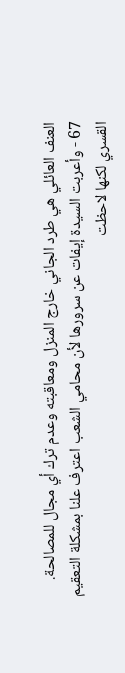العنف العائلي هي طرد الجاني خارج المنزل ومعاقبته وعدم ترك أي مجال للمصالحة.
67 - وأعربت السيدة إيفات عن سرورها لأن محامي الشعب اعترف علنا بمشكلة التعقيم القسري لكنها لاحظت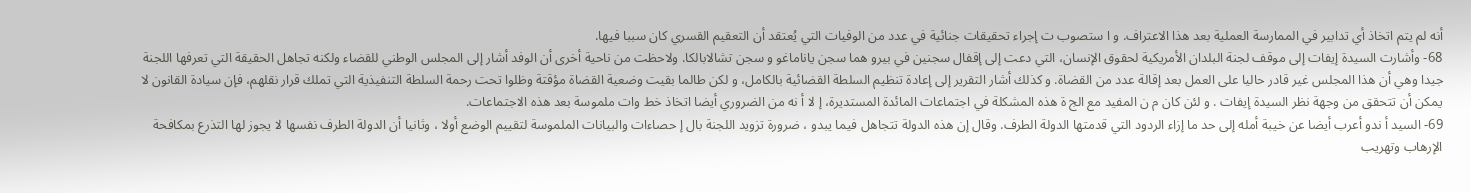أنه لم يتم اتخاذ أي تدابير في الممارسة العملية بعد هذا الاعتراف. و ا ستصوب ت إجراء تحقيقات جنائية في عدد من الوفيات التي يُعتقد أن التعقيم القسري كان سببا فيها.
68- وأشارت السيدة إيفات إلى موقف لجنة البلدان الأمريكية لحقوق الإنسان، التي دعت إلى إقفال سجنين في بيرو هما سجن ياناماغو و سجن تشالابالكا. ولاحظت من ناحية أخرى أن الوفد أشار إلى المجلس الوطني للقضاء ولكنه تجاهل الحقيقة التي تعرفها اللجنة جيدا وهي أن هذا المجلس غير قادر حاليا على العمل بعد إقالة عدد من القضاة. و كذلك أشار التقرير إلى إعادة تنظيم السلطة القضائية بالكامل، و لكن طالما بقيت وضعية القضاة مؤقتة وظلوا تحت رحمة السلطة التنفيذية التي تملك قرار نقلهم، فإن سيادة القانون لا يمكن أن تتحقق من وجهة نظر السيدة إيفات . و لئن كان م ن المفيد مع الج ة هذه المشكلة في اجتماعات المائدة المستديرة، إ لا أ نه من الضروري أيضا اتخاذ خط وات ملموسة بعد هذه الاجتماعات.
69- السيد أ ندو أعرب أيضا عن خيبة أمله إلى حد ما إزاء الردود التي قدمتها الدولة الطرف. وقال إن هذه الدولة تتجاهل فيما يبدو ، ضرورة تزويد اللجنة بال إ حصاءات والبيانات الملموسة لتقييم الوضع أولا ، وثانيا أن الدولة الطرف نفسها لا يجوز لها التذرع بمكافحة الإرهاب وتهريب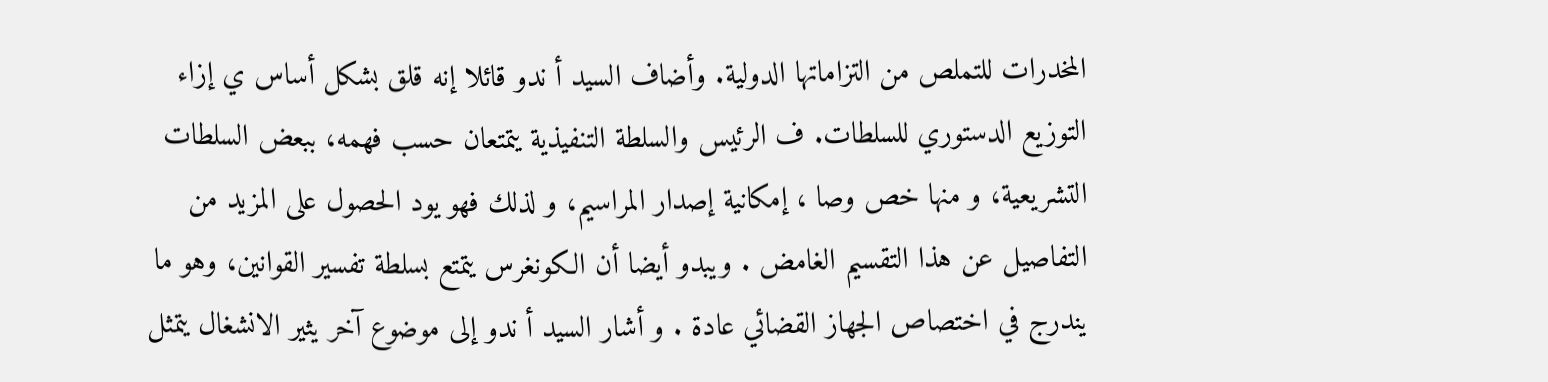المخدرات للتملص من التزاماتها الدولية. وأضاف السيد أ ندو قائلا إنه قلق بشكل أساس ي إزاء التوزيع الدستوري للسلطات. ف الرئيس والسلطة التنفيذية يتمتعان حسب فهمه، ببعض السلطات التشريعية، و منها خص وصا ، إمكانية إصدار المراسيم، و لذلك فهو يود الحصول على المزيد من التفاصيل عن هذا التقسيم الغامض . ويبدو أيضا أن الكونغرس يتمتع بسلطة تفسير القوانين، وهو ما يندرج في اختصاص الجهاز القضائي عادة . و أشار السيد أ ندو إلى موضوع آخر يثير الانشغال يتمثل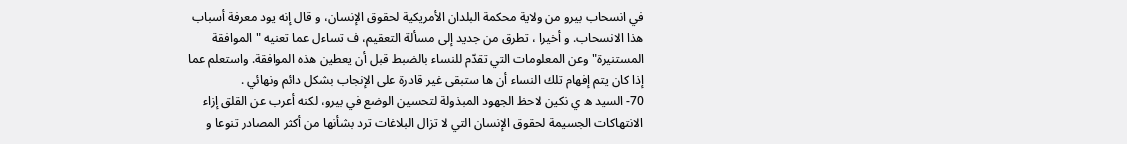في انسحاب بيرو من ولاية محكمة البلدان الأمريكية لحقوق الإنسان، و قال إنه يود معرفة أسباب هذا الانسحاب. و أخيرا ، تطرق من جديد إلى مسألة التعقيم، ف تساءل عما تعنيه "الموافقة المستنيرة" وعن المعلومات التي تقدّم للنساء بالضبط قبل أن يعطين هذه الموافقة. واستعلم عما إذا كان يتم إفهام تلك النساء أن ها ستبقى غير قادرة على الإنجاب بشكل دائم ونهائي .
70- السيد ه ي نكين لاحظ الجهود المبذولة لتحسين الوضع في بيرو، لكنه أعرب عن القلق إزاء الانتهاكات الجسيمة لحقوق الإنسان التي لا تزال البلاغات ترد بشأنها من أكثر المصادر تنوعا و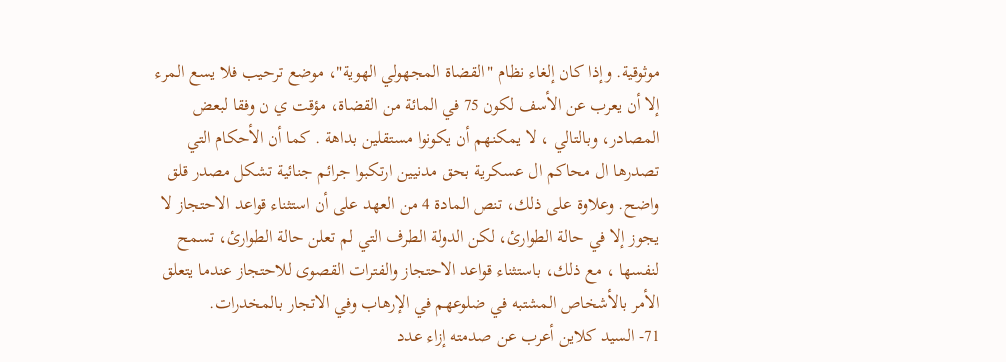موثوقية. وإذا كان إلغاء نظام "القضاة المجهولي الهوية"، موضع ترحيب فلا يسع المرء إلا أن يعرب عن الأسف لكون 75 في المائة من القضاة، مؤقت ي ن وفقا لبعض المصادر، وبالتالي ، لا يمكنهم أن يكونوا مستقلين بداهة . كما أن الأحكام التي تصدرها ال محاكم ال عسكرية بحق مدنيين ارتكبوا جرائم جنائية تشكل مصدر قلق واضح. وعلاوة على ذلك، تنص المادة 4 من العهد على أن استثناء قواعد الاحتجاز لا يجوز إلا في حالة الطوارئ، لكن الدولة الطرف التي لم تعلن حالة الطوارئ، تسمح لنفسها ، مع ذلك، باستثناء قواعد الاحتجاز والفترات القصوى للاحتجاز عندما يتعلق الأمر بالأشخاص المشتبه في ضلوعهم في الإرهاب وفي الاتجار بالمخدرات.
71- السيد كلاين أعرب عن صدمته إزاء عدد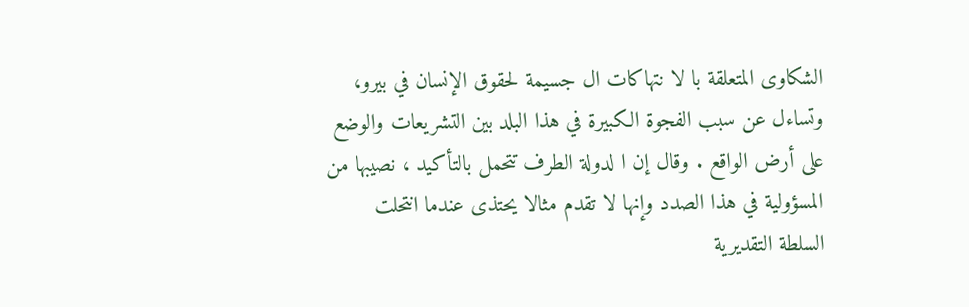الشكاوى المتعلقة با لا نتهاكات ال جسيمة لحقوق الإنسان في بيرو، وتساءل عن سبب الفجوة الكبيرة في هذا البلد بين التشريعات والوضع على أرض الواقع . وقال إن ا لدولة الطرف تتحمل بالتأكيد ، نصيبها من المسؤولية في هذا الصدد وإنها لا تقدم مثالا يحتذى عندما انتحلت السلطة التقديرية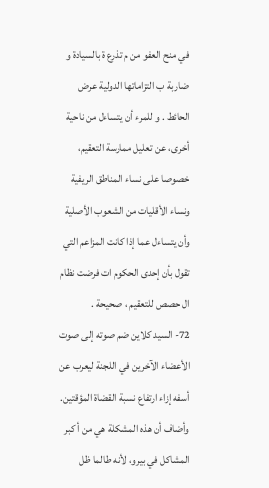في منح العفو من م تذرع ة بالسيادة و ضاربة ب التزاماتها الدولية عرض الحائط . و للمرء أن يتساءل من ناحية أخرى، عن تعليل ممارسة التعقيم، خصوصا على نساء المناطق الريفية ونساء الأقليات من الشعوب الأصلية وأن يتساءل عما إذا كانت المزاعم التي تقول بأن إحدى الحكوم ات فرضت نظام ال حصص للتعقيم ، صحيحة .
72- السيد كلاين ضم صوته إلى صوت الأعضاء الآخرين في اللجنة ليعرب عن أسفه إزاء ارتفاع نسبة القضاة المؤقتين. وأضاف أن هذه المشكلة هي من أ كبر المشاكل في بيرو، لأنه طالما ظل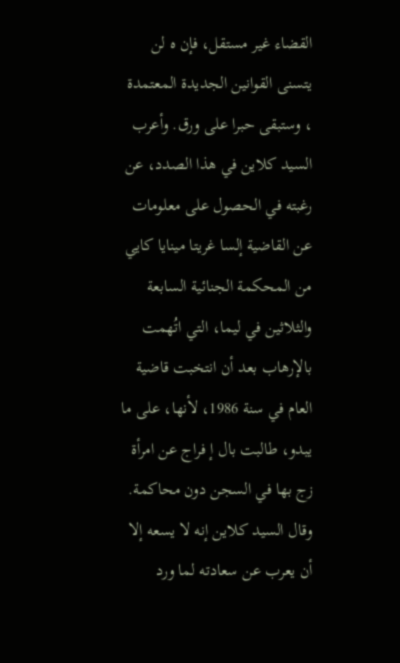القضاء غير مستقل، فإن ه لن يتسنى القوانين الجديدة المعتمدة ، وستبقى حبرا على ورق. وأعرب السيد كلاين في هذا الصدد، عن رغبته في الحصول على معلومات عن القاضية إلسا غريتا مينايا كايي من المحكمة الجنائية السابعة والثلاثين في ليما، التي اتُهمت بالإرهاب بعد أن انتخبت قاضية العام في سنة 1986، لأنها، على ما يبدو، طالبت بال إ فراج عن امرأة زج بها في السجن دون محاكمة. وقال السيد كلاين إنه لا يسعه إلا أن يعرب عن سعادته لما ورد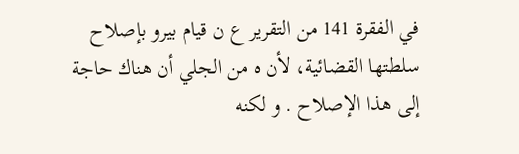في الفقرة 141 من التقرير ع ن قيام بيرو بإصلاح سلطتها القضائية، لأن ه من الجلي أن هناك حاجة إلى هذا الإصلاح . و لكنه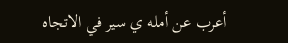أعرب عن أمله ي سير في الاتجاه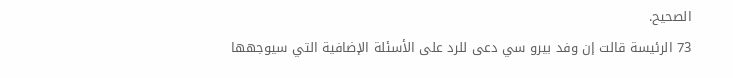الصحيح.
73 الرئيسة قالت إن وفد بيرو سي دعى للرد على الأسئلة الإضافية التي سيوجهها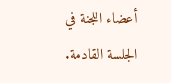أعضاء اللجنة في الجلسة القادمة.